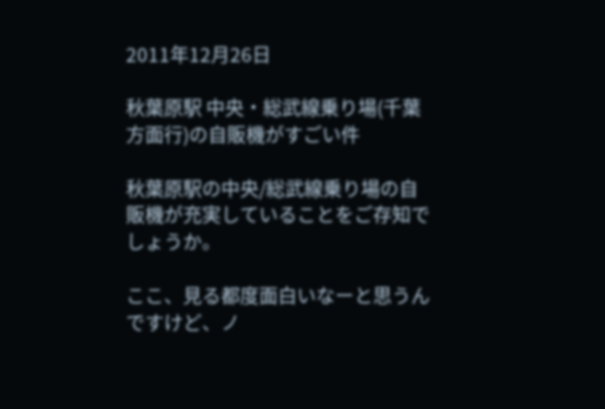2011年12月26日

秋葉原駅 中央・総武線乗り場(千葉方面行)の自販機がすごい件

秋葉原駅の中央/総武線乗り場の自販機が充実していることをご存知でしょうか。

ここ、見る都度面白いなーと思うんですけど、ノ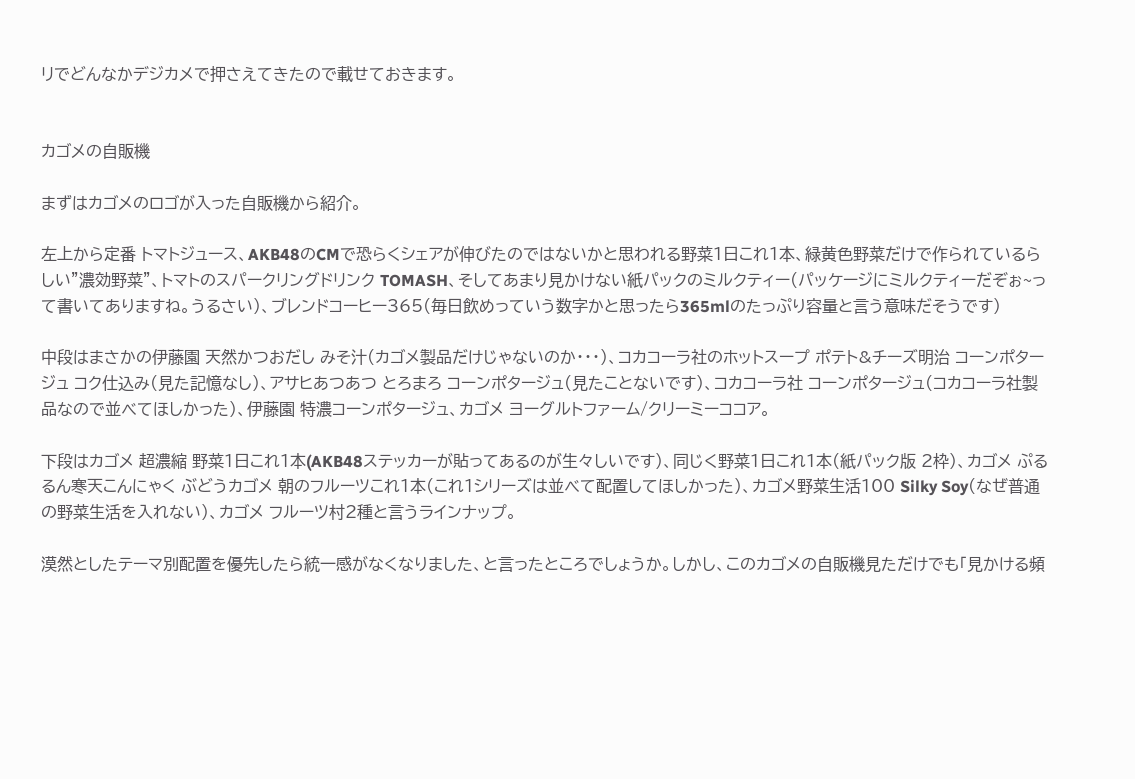リでどんなかデジカメで押さえてきたので載せておきます。


カゴメの自販機

まずはカゴメのロゴが入った自販機から紹介。

左上から定番 トマトジュース、AKB48のCMで恐らくシェアが伸びたのではないかと思われる野菜1日これ1本、緑黄色野菜だけで作られているらしい"濃効野菜"、トマトのスパークリングドリンク TOMASH、そしてあまり見かけない紙パックのミルクティー(パッケージにミルクティーだぞぉ~って書いてありますね。うるさい)、ブレンドコーヒー365(毎日飲めっていう数字かと思ったら365mlのたっぷり容量と言う意味だそうです)

中段はまさかの伊藤園 天然かつおだし みそ汁(カゴメ製品だけじゃないのか・・・)、コカコーラ社のホットスープ ポテト&チーズ明治 コーンポタージュ コク仕込み(見た記憶なし)、アサヒあつあつ とろまろ コーンポタージュ(見たことないです)、コカコーラ社 コーンポタージュ(コカコーラ社製品なので並べてほしかった)、伊藤園 特濃コーンポタージュ、カゴメ ヨーグルトファーム/クリーミーココア。

下段はカゴメ 超濃縮 野菜1日これ1本(AKB48ステッカーが貼ってあるのが生々しいです)、同じく野菜1日これ1本(紙パック版 2枠)、カゴメ ぷるるん寒天こんにゃく ぶどうカゴメ 朝のフルーツこれ1本(これ1シリーズは並べて配置してほしかった)、カゴメ野菜生活100 Silky Soy(なぜ普通の野菜生活を入れない)、カゴメ フルーツ村2種と言うラインナップ。

漠然としたテーマ別配置を優先したら統一感がなくなりました、と言ったところでしょうか。しかし、このカゴメの自販機見ただけでも「見かける頻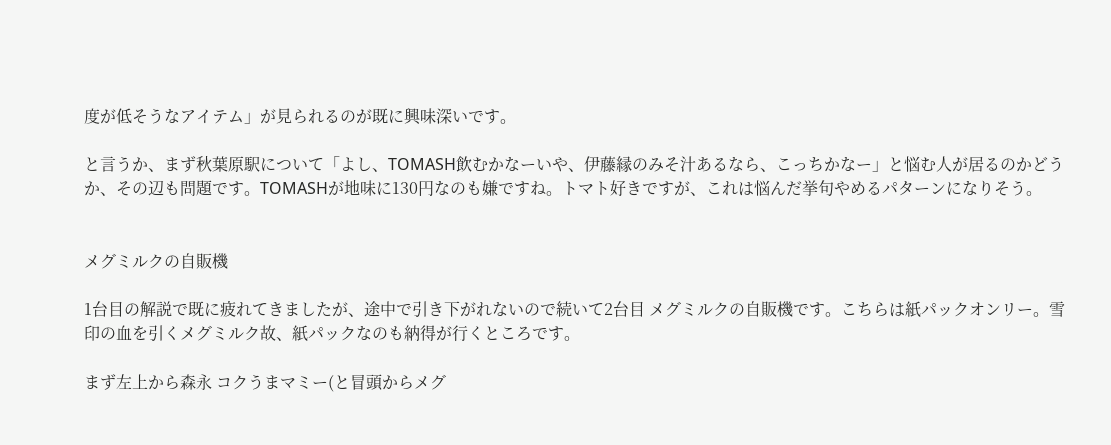度が低そうなアイテム」が見られるのが既に興味深いです。

と言うか、まず秋葉原駅について「よし、TOMASH飲むかなーいや、伊藤縁のみそ汁あるなら、こっちかなー」と悩む人が居るのかどうか、その辺も問題です。TOMASHが地味に130円なのも嫌ですね。トマト好きですが、これは悩んだ挙句やめるパターンになりそう。


メグミルクの自販機

1台目の解説で既に疲れてきましたが、途中で引き下がれないので続いて2台目 メグミルクの自販機です。こちらは紙パックオンリー。雪印の血を引くメグミルク故、紙パックなのも納得が行くところです。

まず左上から森永 コクうまマミー(と冒頭からメグ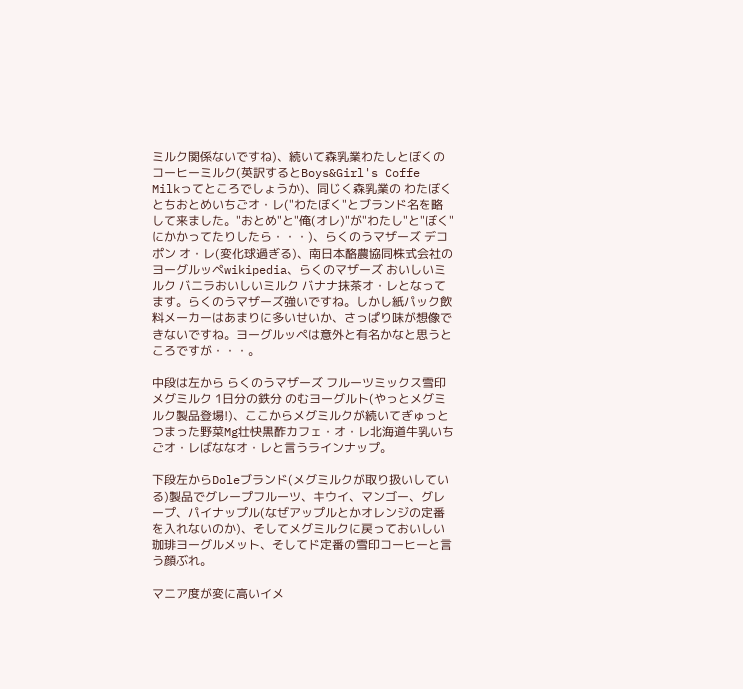ミルク関係ないですね)、続いて森乳業わたしとぼくのコーヒーミルク(英訳するとBoys&Girl's Coffe Milkってところでしょうか)、同じく森乳業の わたぼく とちおとめいちごオ・レ("わたぼく"とブランド名を略して来ました。"おとめ"と"俺(オレ)"が"わたし"と"ぼく"にかかってたりしたら・・・)、らくのうマザーズ デコポン オ・レ(変化球過ぎる)、南日本酪農協同株式会社のヨーグルッペwikipedia、らくのマザーズ おいしいミルク バニラおいしいミルク バナナ抹茶オ・レとなってます。らくのうマザーズ強いですね。しかし紙パック飲料メーカーはあまりに多いせいか、さっぱり味が想像できないですね。ヨーグルッペは意外と有名かなと思うところですが・・・。

中段は左から らくのうマザーズ フルーツミックス雪印メグミルク 1日分の鉄分 のむヨーグルト(やっとメグミルク製品登場!)、ここからメグミルクが続いてぎゅっとつまった野菜Mg壮快黒酢カフェ・オ・レ北海道牛乳いちごオ・レばななオ・レと言うラインナップ。

下段左からDoleブランド(メグミルクが取り扱いしている)製品でグレープフルーツ、キウイ、マンゴー、グレープ、パイナップル(なぜアップルとかオレンジの定番を入れないのか)、そしてメグミルクに戻っておいしい珈琲ヨーグルメット、そしてド定番の雪印コーヒーと言う顔ぶれ。

マニア度が変に高いイメ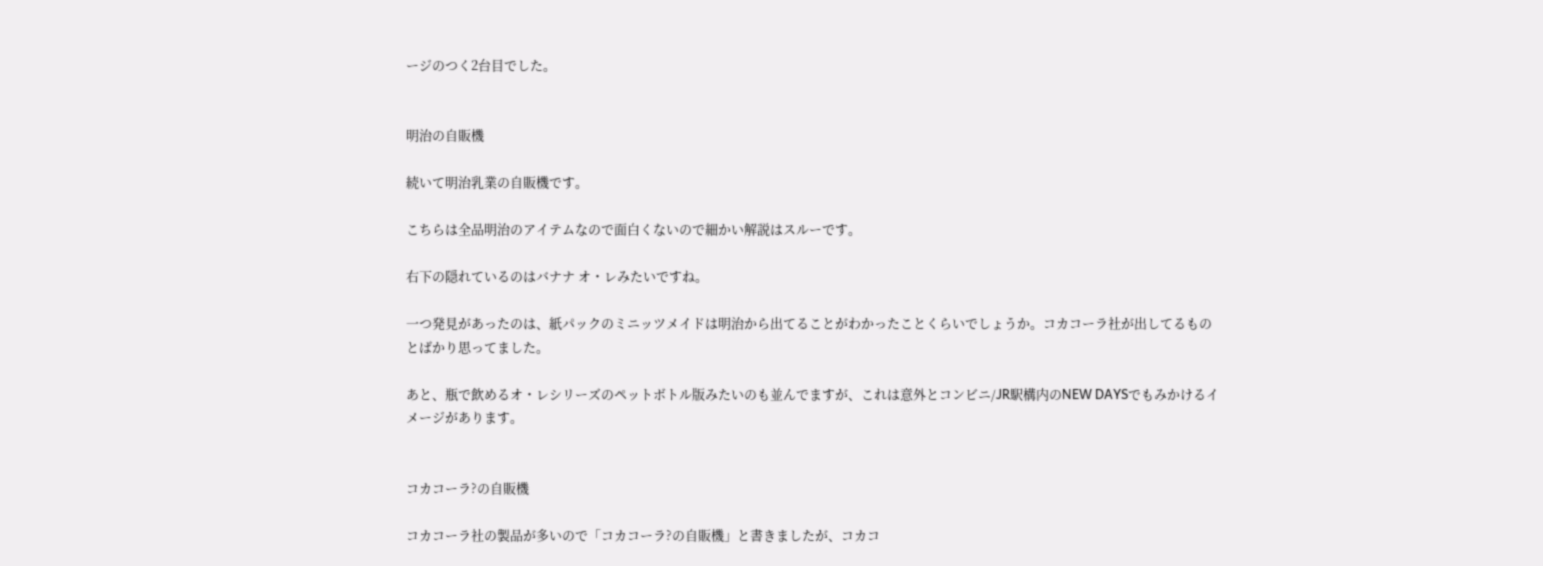ージのつく2台目でした。


明治の自販機

続いて明治乳業の自販機です。

こちらは全品明治のアイテムなので面白くないので細かい解説はスルーです。

右下の隠れているのはバナナ オ・レみたいですね。

一つ発見があったのは、紙パックのミニッツメイドは明治から出てることがわかったことくらいでしょうか。コカコーラ社が出してるものとばかり思ってました。

あと、瓶で飲めるオ・レシリーズのペットボトル版みたいのも並んでますが、これは意外とコンビニ/JR駅構内のNEW DAYSでもみかけるイメージがあります。


コカコーラ?の自販機

コカコーラ社の製品が多いので「コカコーラ?の自販機」と書きましたが、コカコ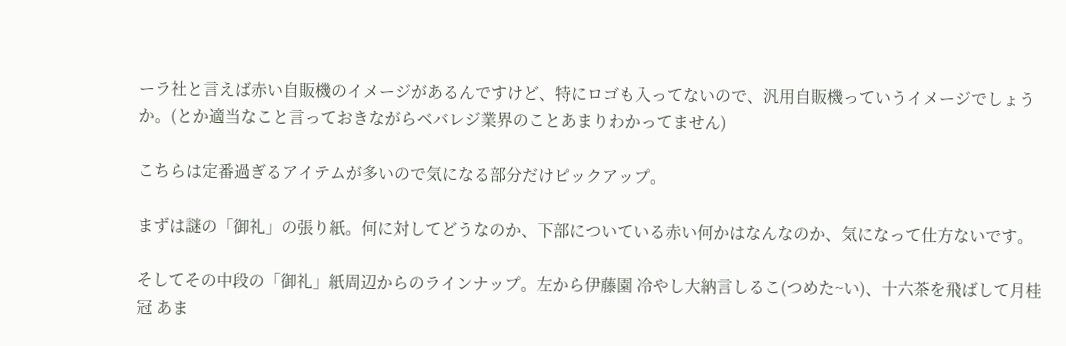ーラ社と言えば赤い自販機のイメージがあるんですけど、特にロゴも入ってないので、汎用自販機っていうイメージでしょうか。(とか適当なこと言っておきながらベバレジ業界のことあまりわかってません)

こちらは定番過ぎるアイテムが多いので気になる部分だけピックアップ。

まずは謎の「御礼」の張り紙。何に対してどうなのか、下部についている赤い何かはなんなのか、気になって仕方ないです。

そしてその中段の「御礼」紙周辺からのラインナップ。左から伊藤園 冷やし大納言しるこ(つめた~い)、十六茶を飛ばして月桂冠 あま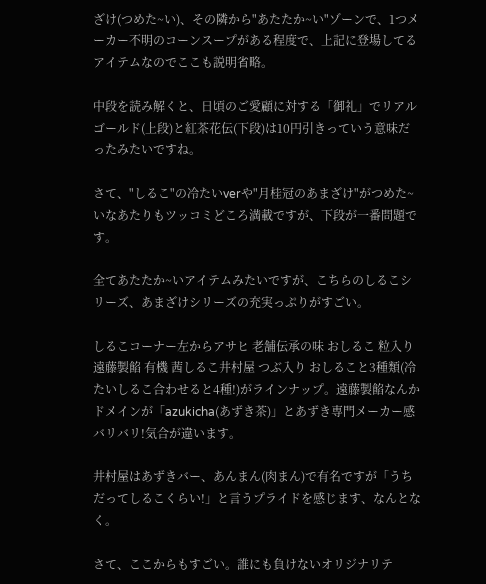ざけ(つめた~い)、その隣から"あたたか~い"ゾーンで、1つメーカー不明のコーンスープがある程度で、上記に登場してるアイテムなのでここも説明省略。

中段を読み解くと、日頃のご愛顧に対する「御礼」でリアルゴールド(上段)と紅茶花伝(下段)は10円引きっていう意味だったみたいですね。

さて、"しるこ"の冷たいverや"月桂冠のあまざけ"がつめた~いなあたりもツッコミどころ満載ですが、下段が一番問題です。

全てあたたか~いアイテムみたいですが、こちらのしるこシリーズ、あまざけシリーズの充実っぷりがすごい。

しるこコーナー左からアサヒ 老舗伝承の味 おしるこ 粒入り遠藤製餡 有機 茜しるこ井村屋 つぶ入り おしること3種類(冷たいしるこ合わせると4種!)がラインナップ。遠藤製餡なんかドメインが「azukicha(あずき茶)」とあずき専門メーカー感バリバリ!気合が違います。

井村屋はあずきバー、あんまん(肉まん)で有名ですが「うちだってしるこくらい!」と言うプライドを感じます、なんとなく。

さて、ここからもすごい。誰にも負けないオリジナリテ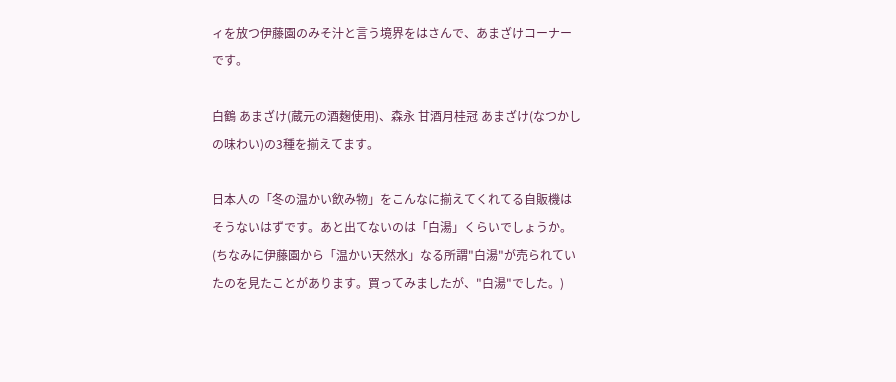ィを放つ伊藤園のみそ汁と言う境界をはさんで、あまざけコーナーです。

白鶴 あまざけ(蔵元の酒麹使用)、森永 甘酒月桂冠 あまざけ(なつかしの味わい)の3種を揃えてます。

日本人の「冬の温かい飲み物」をこんなに揃えてくれてる自販機はそうないはずです。あと出てないのは「白湯」くらいでしょうか。(ちなみに伊藤園から「温かい天然水」なる所謂"白湯"が売られていたのを見たことがあります。買ってみましたが、"白湯"でした。)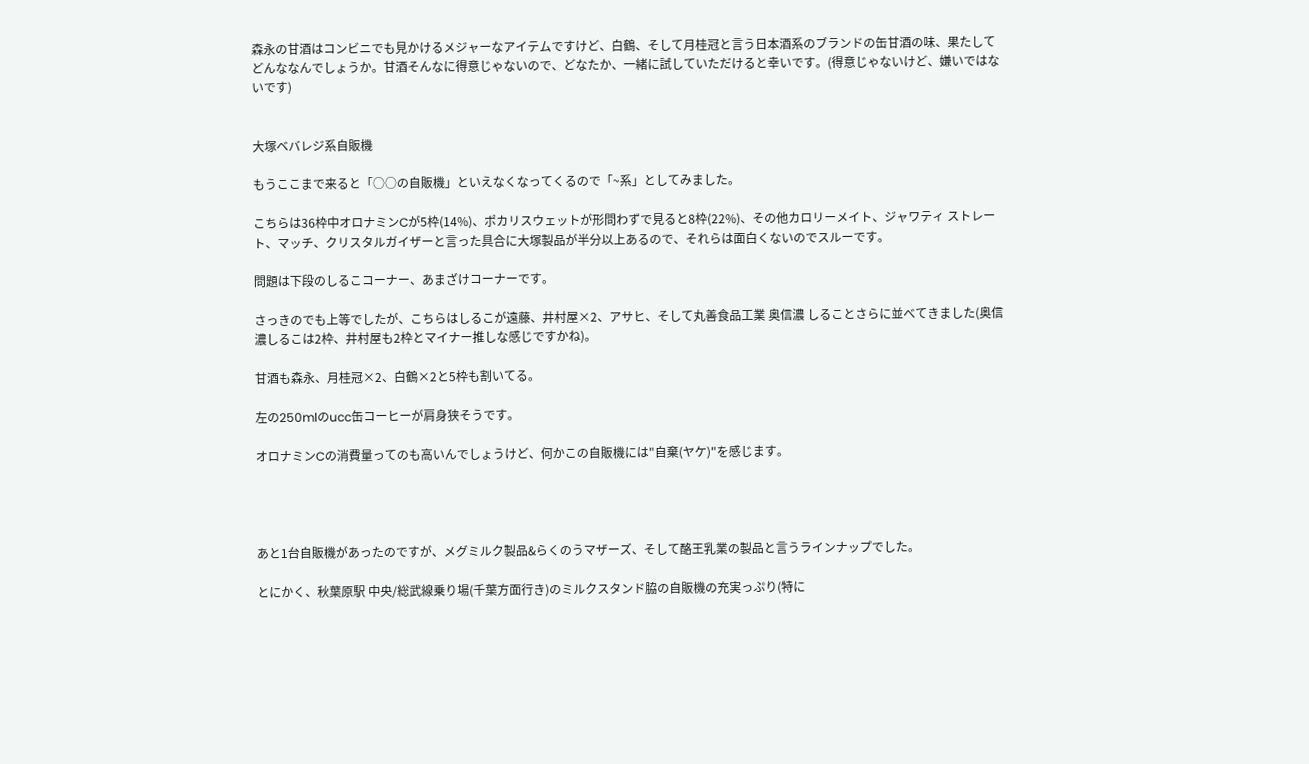森永の甘酒はコンビニでも見かけるメジャーなアイテムですけど、白鶴、そして月桂冠と言う日本酒系のブランドの缶甘酒の味、果たしてどんななんでしょうか。甘酒そんなに得意じゃないので、どなたか、一緒に試していただけると幸いです。(得意じゃないけど、嫌いではないです)


大塚ベバレジ系自販機

もうここまで来ると「○○の自販機」といえなくなってくるので「~系」としてみました。

こちらは36枠中オロナミンCが5枠(14%)、ポカリスウェットが形問わずで見ると8枠(22%)、その他カロリーメイト、ジャワティ ストレート、マッチ、クリスタルガイザーと言った具合に大塚製品が半分以上あるので、それらは面白くないのでスルーです。

問題は下段のしるこコーナー、あまざけコーナーです。

さっきのでも上等でしたが、こちらはしるこが遠藤、井村屋×2、アサヒ、そして丸善食品工業 奥信濃 しることさらに並べてきました(奥信濃しるこは2枠、井村屋も2枠とマイナー推しな感じですかね)。

甘酒も森永、月桂冠×2、白鶴×2と5枠も割いてる。

左の250mlのucc缶コーヒーが肩身狭そうです。

オロナミンCの消費量ってのも高いんでしょうけど、何かこの自販機には"自棄(ヤケ)"を感じます。




あと1台自販機があったのですが、メグミルク製品&らくのうマザーズ、そして酪王乳業の製品と言うラインナップでした。

とにかく、秋葉原駅 中央/総武線乗り場(千葉方面行き)のミルクスタンド脇の自販機の充実っぷり(特に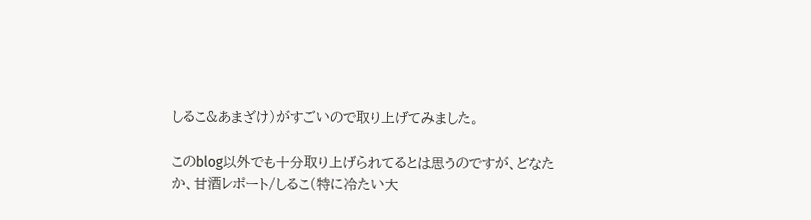しるこ&あまざけ)がすごいので取り上げてみました。

このblog以外でも十分取り上げられてるとは思うのですが、どなたか、甘酒レポート/しるこ(特に冷たい大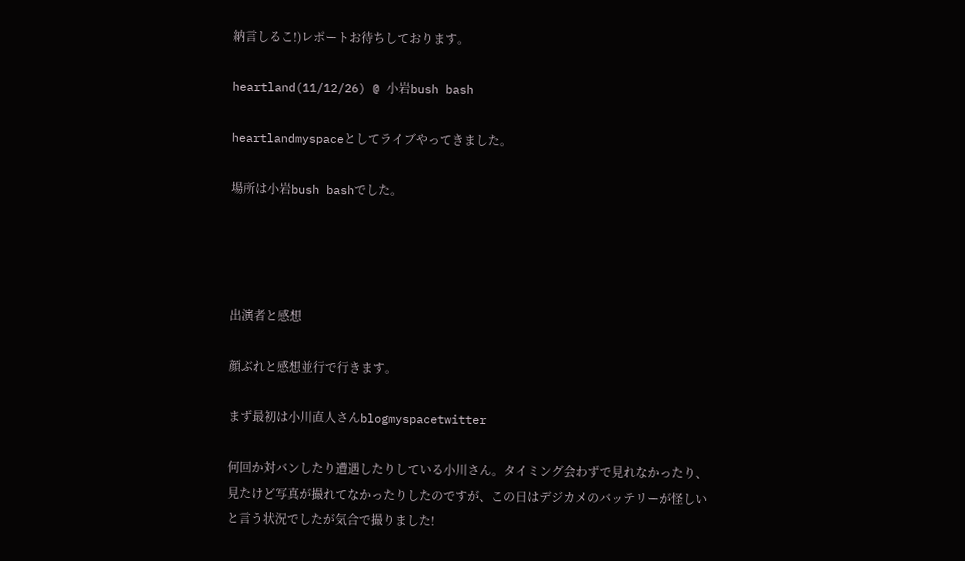納言しるこ!)レポートお待ちしております。

heartland(11/12/26) @ 小岩bush bash

heartlandmyspaceとしてライブやってきました。

場所は小岩bush bashでした。




出演者と感想

顔ぶれと感想並行で行きます。

まず最初は小川直人さんblogmyspacetwitter

何回か対バンしたり遭遇したりしている小川さん。タイミング会わずで見れなかったり、見たけど写真が撮れてなかったりしたのですが、この日はデジカメのバッテリーが怪しいと言う状況でしたが気合で撮りました!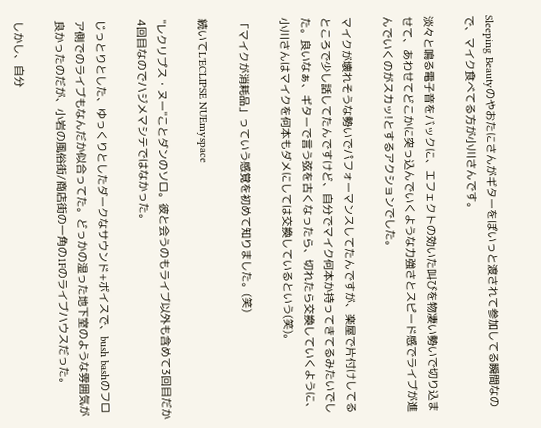Sleeping Beautyのやおたにさんがギターをぽいっと渡されて参加してる瞬間なので、マイク食べてる方が小川さんです。

淡々と鳴る電子音をバックに、エフェクトの効いた叫びを物凄い勢いで切り込ませて、あわせてどこかに突っ込んでいくような力強さとスピード感でライブが進んでいくのがスカッ!とするアクションでした。

マイクが壊れそうな勢いでパフォーマンスしてたんですが、楽屋で片付けしてるところで少し話してたんですけど、自分でマイク何本か持ってきてるみたいでした。良いなぁ、ギターで言う弦を古くなったら、切れたら交換していくように、小川さんはマイクを何本もダメにしては交換しているという(笑)。

「マイクが消耗品」っていう感覚を初めて知りました。(笑)

続いてL'ECLIPSE NUEmyspace

"レクリプス・ヌー"ことダンのソロ。彼と会うのもライブ以外も含めて3回目だか4回目なのでハジメマシテではなかった。

じっとりとした、ゆっくりとしたダークなサウンド+ボイスで、bush bashのフロア側でのライブもなんだか似合ってた。どっかの湿った地下室のような雰囲気が良かったのだが、小岩の風俗街/商店街の一角の1Fのライブハウスだった。

しかし、自分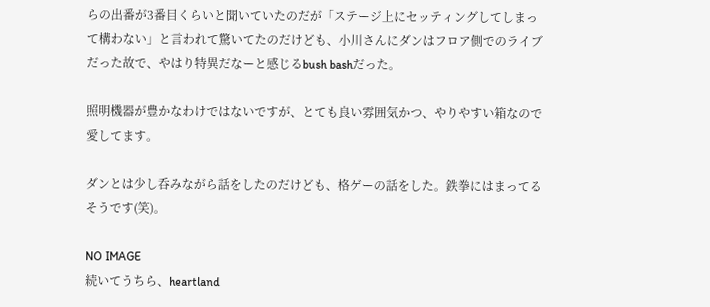らの出番が3番目くらいと聞いていたのだが「ステージ上にセッティングしてしまって構わない」と言われて驚いてたのだけども、小川さんにダンはフロア側でのライブだった故で、やはり特異だなーと感じるbush bashだった。

照明機器が豊かなわけではないですが、とても良い雰囲気かつ、やりやすい箱なので愛してます。

ダンとは少し呑みながら話をしたのだけども、格ゲーの話をした。鉄拳にはまってるそうです(笑)。

NO IMAGE
続いてうちら、heartland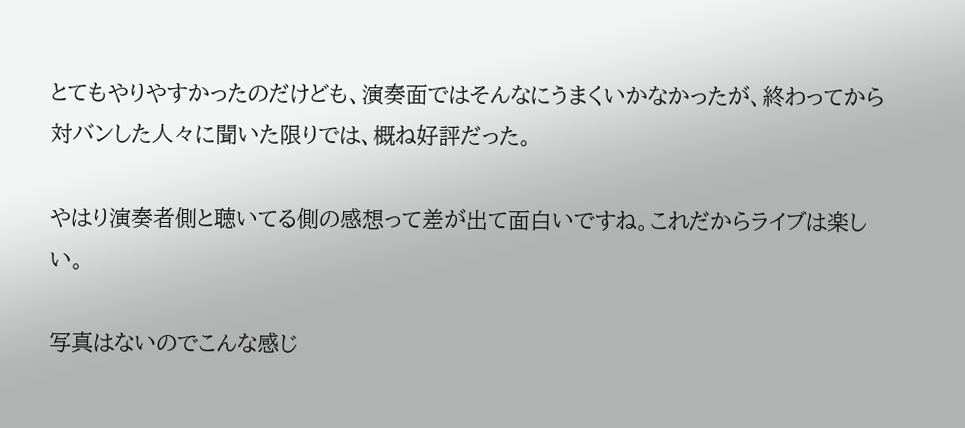とてもやりやすかったのだけども、演奏面ではそんなにうまくいかなかったが、終わってから対バンした人々に聞いた限りでは、概ね好評だった。

やはり演奏者側と聴いてる側の感想って差が出て面白いですね。これだからライブは楽しい。

写真はないのでこんな感じ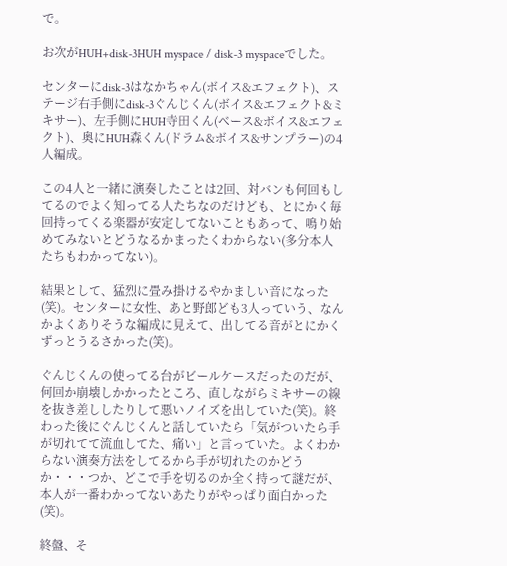で。

お次がHUH+disk-3HUH myspace / disk-3 myspaceでした。

センターにdisk-3はなかちゃん(ボイス&エフェクト)、ステージ右手側にdisk-3ぐんじくん(ボイス&エフェクト&ミキサー)、左手側にHUH寺田くん(ベース&ボイス&エフェクト)、奥にHUH森くん(ドラム&ボイス&サンプラー)の4人編成。

この4人と一緒に演奏したことは2回、対バンも何回もしてるのでよく知ってる人たちなのだけども、とにかく毎回持ってくる楽器が安定してないこともあって、鳴り始めてみないとどうなるかまったくわからない(多分本人たちもわかってない)。

結果として、猛烈に畳み掛けるやかましい音になった(笑)。センターに女性、あと野郎ども3人っていう、なんかよくありそうな編成に見えて、出してる音がとにかくずっとうるさかった(笑)。

ぐんじくんの使ってる台がビールケースだったのだが、何回か崩壊しかかったところ、直しながらミキサーの線を抜き差ししたりして悪いノイズを出していた(笑)。終わった後にぐんじくんと話していたら「気がついたら手が切れてて流血してた、痛い」と言っていた。よくわからない演奏方法をしてるから手が切れたのかどうか・・・つか、どこで手を切るのか全く持って謎だが、本人が一番わかってないあたりがやっぱり面白かった(笑)。

終盤、そ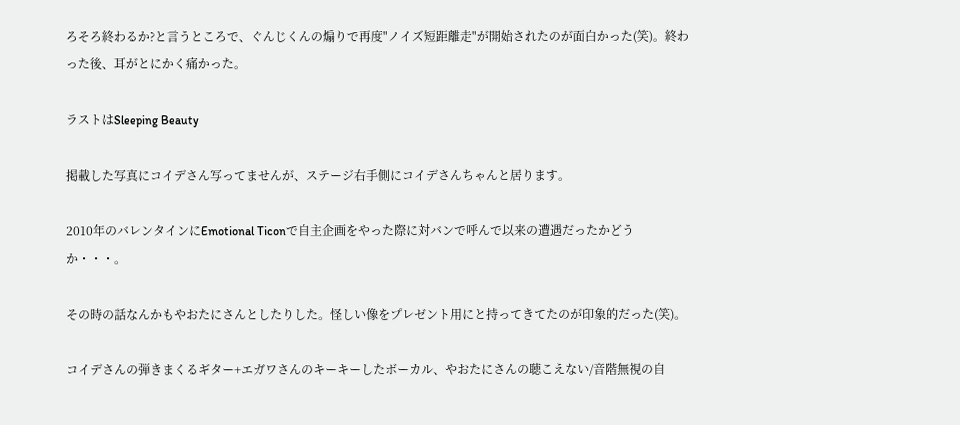ろそろ終わるか?と言うところで、ぐんじくんの煽りで再度"ノイズ短距離走"が開始されたのが面白かった(笑)。終わった後、耳がとにかく痛かった。

ラストはSleeping Beauty

掲載した写真にコイデさん写ってませんが、ステージ右手側にコイデさんちゃんと居ります。

2010年のバレンタインにEmotional Ticonで自主企画をやった際に対バンで呼んで以来の遭遇だったかどうか・・・。

その時の話なんかもやおたにさんとしたりした。怪しい像をプレゼント用にと持ってきてたのが印象的だった(笑)。

コイデさんの弾きまくるギター+エガワさんのキーキーしたボーカル、やおたにさんの聴こえない/音階無視の自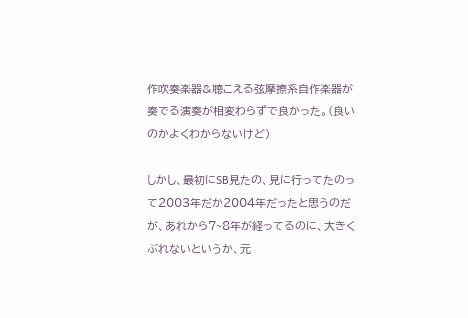作吹奏楽器&聴こえる弦摩擦系自作楽器が奏でる演奏が相変わらずで良かった。(良いのかよくわからないけど)

しかし、最初にSB見たの、見に行ってたのって2003年だか2004年だったと思うのだが、あれから7~8年が経ってるのに、大きくぶれないというか、元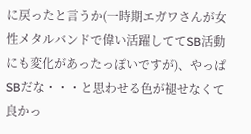に戻ったと言うか(一時期エガワさんが女性メタルバンドで偉い活躍しててSB活動にも変化があったっぽいですが)、やっぱSBだな・・・と思わせる色が褪せなくて良かっ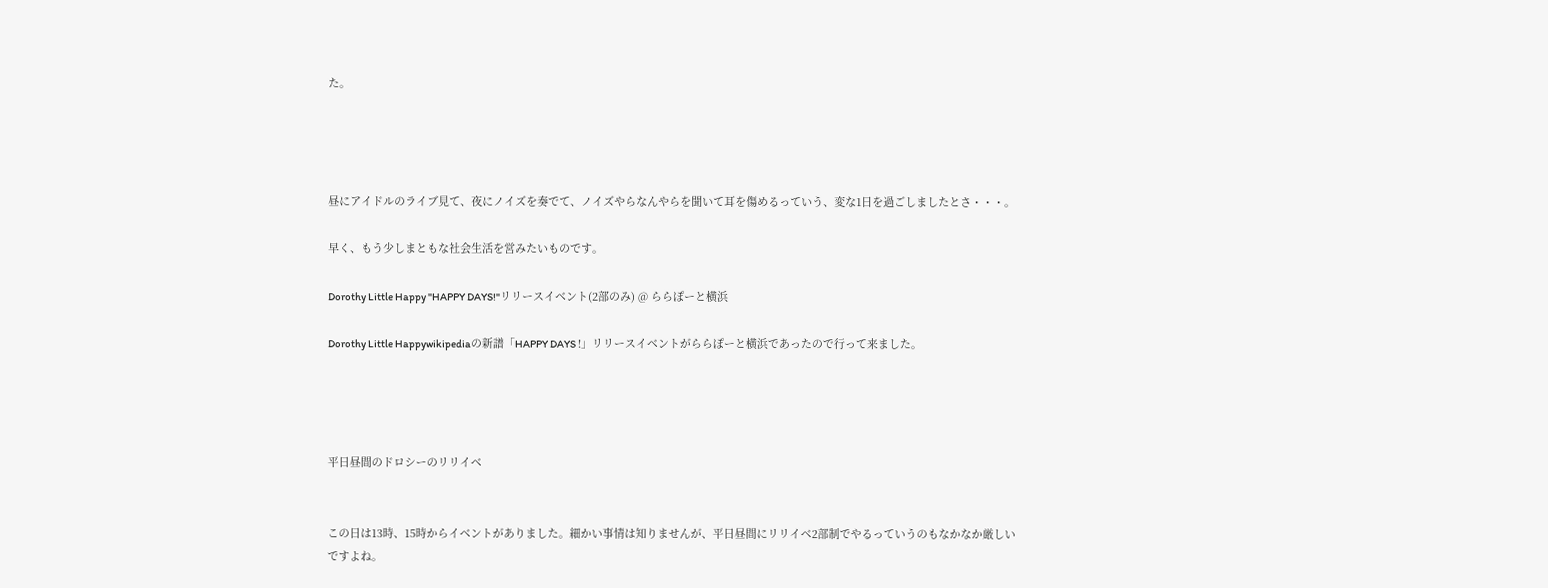た。




昼にアイドルのライブ見て、夜にノイズを奏でて、ノイズやらなんやらを聞いて耳を傷めるっていう、変な1日を過ごしましたとさ・・・。

早く、もう少しまともな社会生活を営みたいものです。

Dorothy Little Happy "HAPPY DAYS!"リリースイベント(2部のみ) @ ららぽーと横浜

Dorothy Little Happywikipediaの新譜「HAPPY DAYS !」リリースイベントがららぽーと横浜であったので行って来ました。




平日昼間のドロシーのリリイベ


この日は13時、15時からイベントがありました。細かい事情は知りませんが、平日昼間にリリイベ2部制でやるっていうのもなかなか厳しいですよね。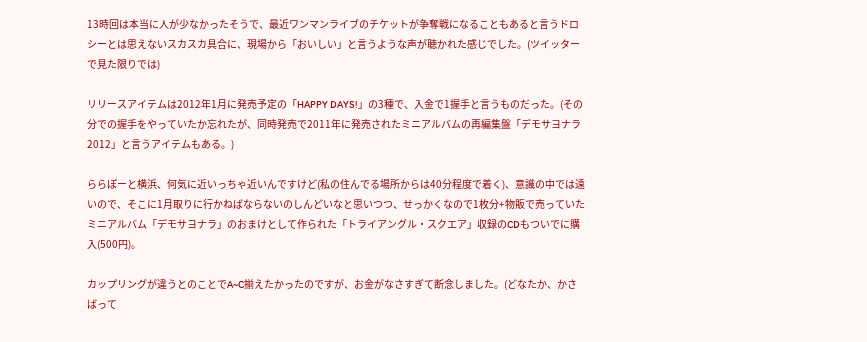13時回は本当に人が少なかったそうで、最近ワンマンライブのチケットが争奪戦になることもあると言うドロシーとは思えないスカスカ具合に、現場から「おいしい」と言うような声が聴かれた感じでした。(ツイッターで見た限りでは)

リリースアイテムは2012年1月に発売予定の「HAPPY DAYS!」の3種で、入金で1握手と言うものだった。(その分での握手をやっていたか忘れたが、同時発売で2011年に発売されたミニアルバムの再編集盤「デモサヨナラ2012」と言うアイテムもある。)

ららぽーと横浜、何気に近いっちゃ近いんですけど(私の住んでる場所からは40分程度で着く)、意識の中では遠いので、そこに1月取りに行かねばならないのしんどいなと思いつつ、せっかくなので1枚分+物販で売っていたミニアルバム「デモサヨナラ」のおまけとして作られた「トライアングル・スクエア」収録のCDもついでに購入(500円)。

カップリングが違うとのことでA~C揃えたかったのですが、お金がなさすぎて断念しました。(どなたか、かさばって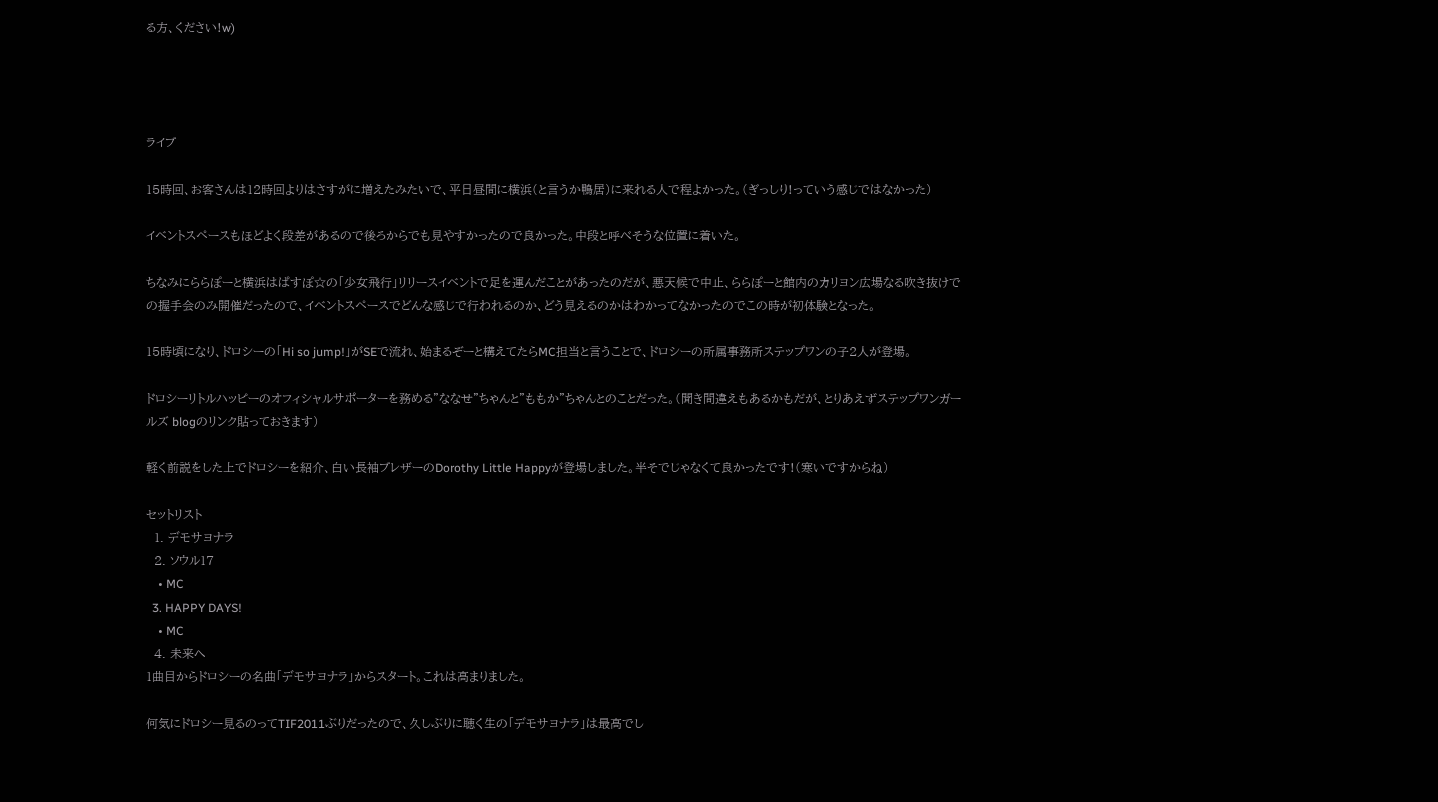る方、ください!w)




ライブ

15時回、お客さんは12時回よりはさすがに増えたみたいで、平日昼間に横浜(と言うか鴨居)に来れる人で程よかった。(ぎっしり!っていう感じではなかった)

イベントスペースもほどよく段差があるので後ろからでも見やすかったので良かった。中段と呼べそうな位置に着いた。

ちなみにららぽーと横浜はぱすぽ☆の「少女飛行」リリースイベントで足を運んだことがあったのだが、悪天候で中止、ららぽーと館内のカリヨン広場なる吹き抜けでの握手会のみ開催だったので、イベントスペースでどんな感じで行われるのか、どう見えるのかはわかってなかったのでこの時が初体験となった。

15時頃になり、ドロシーの「Hi so jump!」がSEで流れ、始まるぞーと構えてたらMC担当と言うことで、ドロシーの所属事務所ステップワンの子2人が登場。

ドロシーリトルハッピーのオフィシャルサポーターを務める"ななせ"ちゃんと"ももか"ちゃんとのことだった。(聞き間違えもあるかもだが、とりあえずステップワンガールズ blogのリンク貼っておきます)

軽く前説をした上でドロシーを紹介、白い長袖ブレザーのDorothy Little Happyが登場しました。半そでじゃなくて良かったです!(寒いですからね)

セットリスト
  1. デモサヨナラ
  2. ソウル17
    • MC
  3. HAPPY DAYS!
    • MC
  4. 未来へ
1曲目からドロシーの名曲「デモサヨナラ」からスタート。これは高まりました。

何気にドロシー見るのってTIF2011ぶりだったので、久しぶりに聴く生の「デモサヨナラ」は最高でし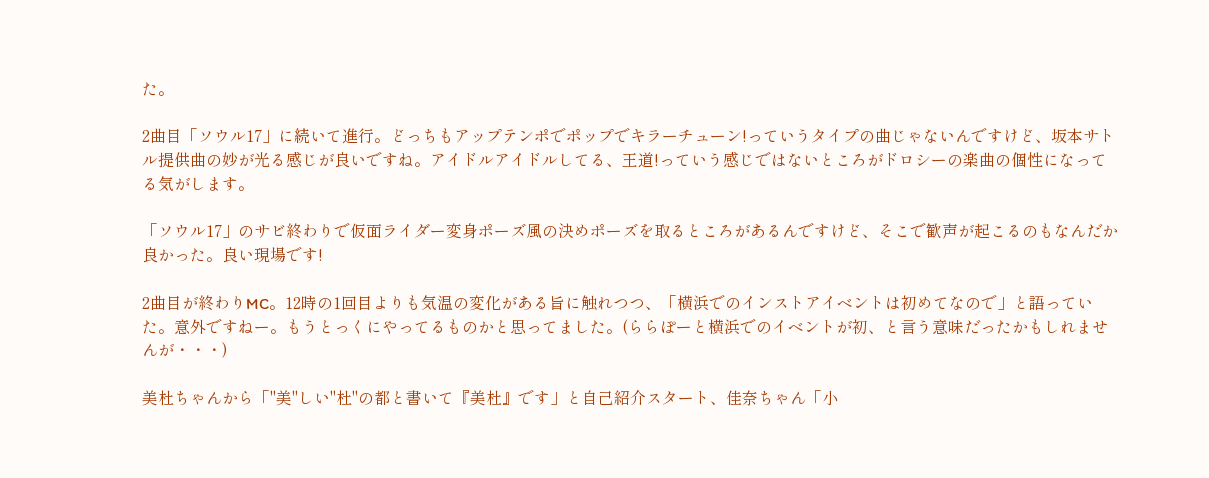た。

2曲目「ソウル17」に続いて進行。どっちもアップテンポでポップでキラーチューン!っていうタイプの曲じゃないんですけど、坂本サトル提供曲の妙が光る感じが良いですね。アイドルアイドルしてる、王道!っていう感じではないところがドロシーの楽曲の個性になってる気がします。

「ソウル17」のサビ終わりで仮面ライダー変身ポーズ風の決めポーズを取るところがあるんですけど、そこで歓声が起こるのもなんだか良かった。良い現場です!

2曲目が終わりMC。12時の1回目よりも気温の変化がある旨に触れつつ、「横浜でのインストアイベントは初めてなので」と語っていた。意外ですねー。もうとっくにやってるものかと思ってました。(ららぽーと横浜でのイベントが初、と言う意味だったかもしれませんが・・・)

美杜ちゃんから「"美"しい"杜"の都と書いて『美杜』です」と自己紹介スタート、佳奈ちゃん「小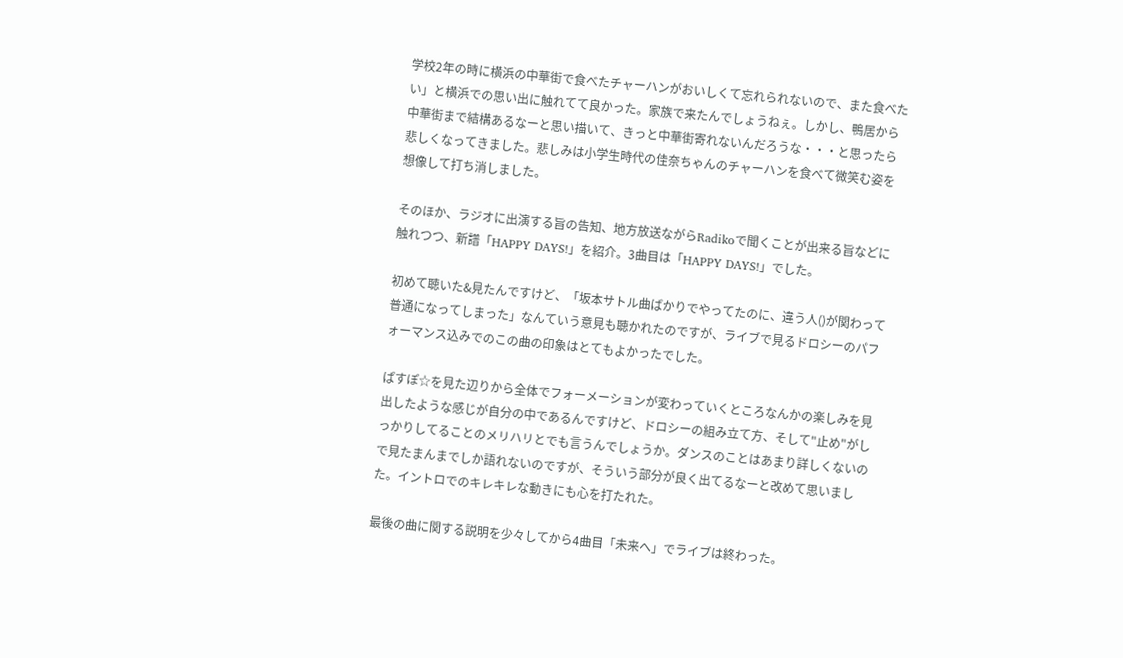学校2年の時に横浜の中華街で食べたチャーハンがおいしくて忘れられないので、また食べたい」と横浜での思い出に触れてて良かった。家族で来たんでしょうねぇ。しかし、鴨居から中華街まで結構あるなーと思い描いて、きっと中華街寄れないんだろうな・・・と思ったら悲しくなってきました。悲しみは小学生時代の佳奈ちゃんのチャーハンを食べて微笑む姿を想像して打ち消しました。

そのほか、ラジオに出演する旨の告知、地方放送ながらRadikoで聞くことが出来る旨などに触れつつ、新譜「HAPPY DAYS!」を紹介。3曲目は「HAPPY DAYS!」でした。

初めて聴いた&見たんですけど、「坂本サトル曲ばかりでやってたのに、違う人()が関わって普通になってしまった」なんていう意見も聴かれたのですが、ライブで見るドロシーのパフォーマンス込みでのこの曲の印象はとてもよかったでした。

ぱすぽ☆を見た辺りから全体でフォーメーションが変わっていくところなんかの楽しみを見出したような感じが自分の中であるんですけど、ドロシーの組み立て方、そして"止め"がしっかりしてることのメリハリとでも言うんでしょうか。ダンスのことはあまり詳しくないので見たまんまでしか語れないのですが、そういう部分が良く出てるなーと改めて思いました。イントロでのキレキレな動きにも心を打たれた。

最後の曲に関する説明を少々してから4曲目「未来へ」でライブは終わった。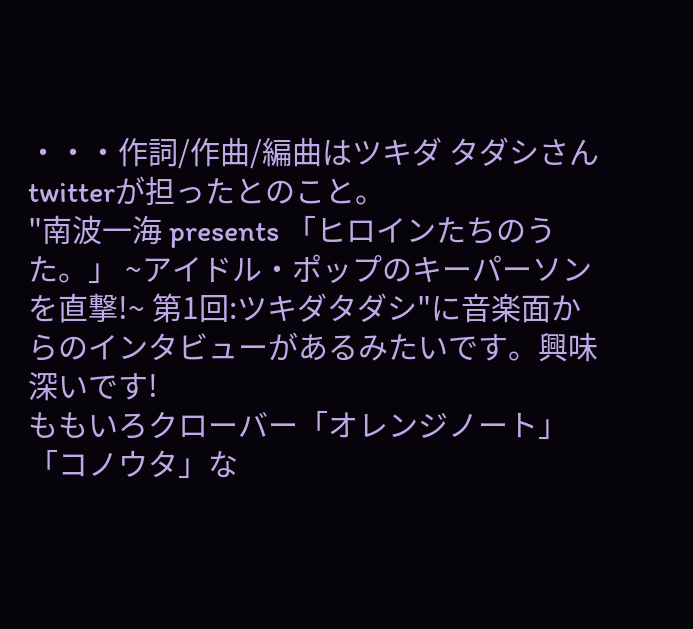・・・作詞/作曲/編曲はツキダ タダシさんtwitterが担ったとのこと。
"南波一海 presents 「ヒロインたちのうた。」 ~アイドル・ポップのキーパーソンを直撃!~ 第1回:ツキダタダシ"に音楽面からのインタビューがあるみたいです。興味深いです!
ももいろクローバー「オレンジノート」「コノウタ」な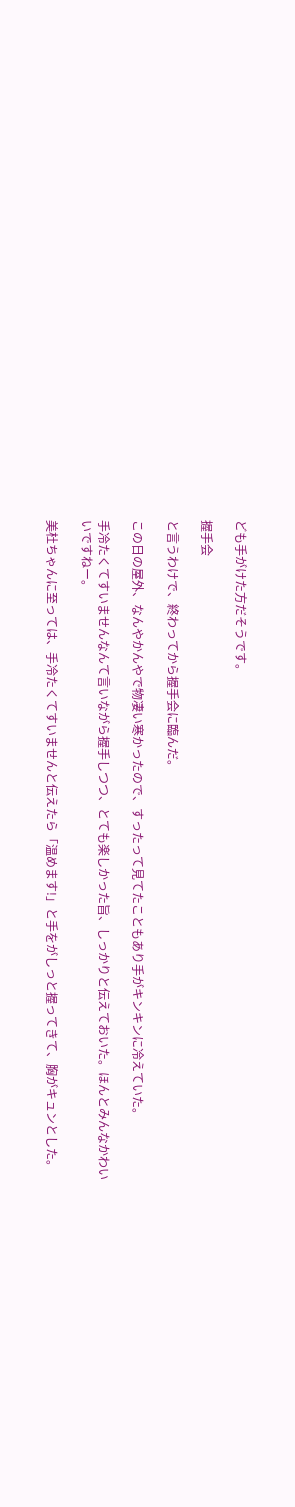ども手がけた方だそうです。

握手会

と言うわけで、終わってから握手会に臨んだ。

この日の屋外、なんやかんやで物凄い寒かったので、すったって見てたこともあり手がキンキンに冷えていた。

手冷たくてすいませんなんて言いながら握手しつつ、とても楽しかった旨、しっかりと伝えておいた。ほんとみんなかわいいですねー。

美杜ちゃんに至っては、手冷たくてすいませんと伝えたら「温めます!」と手をがしっと握ってきて、胸がキュンとした。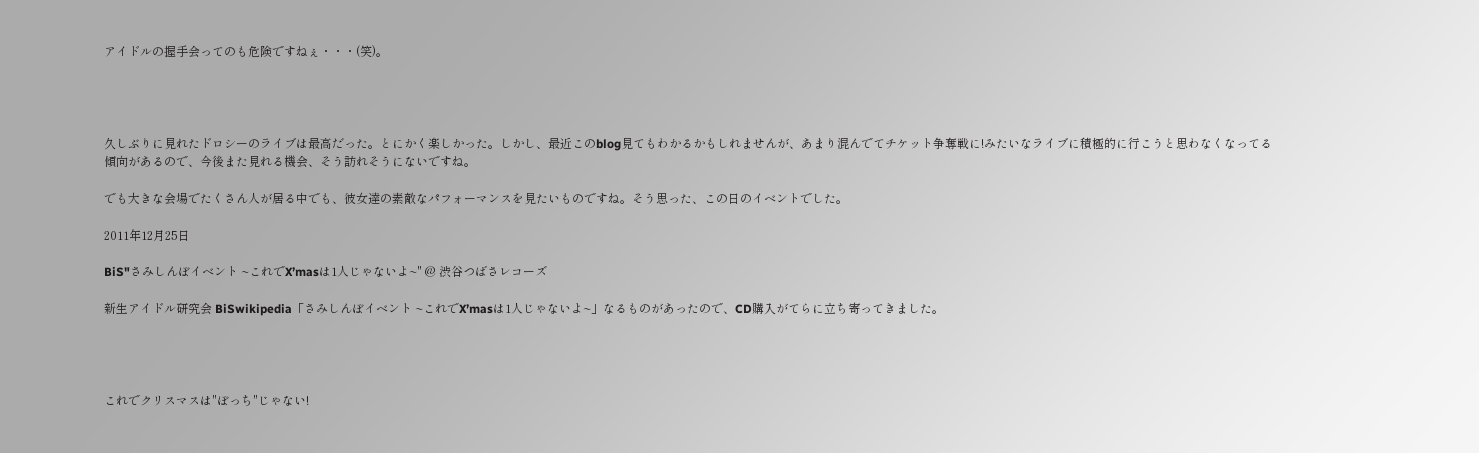アイドルの握手会ってのも危険ですねぇ・・・(笑)。




久しぶりに見れたドロシーのライブは最高だった。とにかく楽しかった。しかし、最近このblog見てもわかるかもしれませんが、あまり混んでてチケット争奪戦に!みたいなライブに積極的に行こうと思わなくなってる傾向があるので、今後また見れる機会、そう訪れそうにないですね。

でも大きな会場でたくさん人が居る中でも、彼女達の素敵なパフォーマンスを見たいものですね。そう思った、この日のイベントでした。

2011年12月25日

BiS"さみしんぼイベント ~これでX’masは1人じゃないよ~" @ 渋谷つばさレコーズ

新生アイドル研究会 BiSwikipedia「さみしんぼイベント ~これでX’masは1人じゃないよ~」なるものがあったので、CD購入がてらに立ち寄ってきました。




これでクリスマスは"ぼっち"じゃない!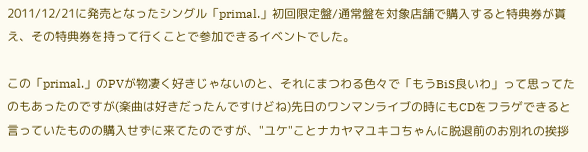2011/12/21に発売となったシングル「primal.」初回限定盤/通常盤を対象店舗で購入すると特典券が貰え、その特典券を持って行くことで参加できるイベントでした。

この「primal.」のPVが物凄く好きじゃないのと、それにまつわる色々で「もうBiS良いわ」って思ってたのもあったのですが(楽曲は好きだったんですけどね)先日のワンマンライブの時にもCDをフラゲできると言っていたものの購入せずに来てたのですが、"ユケ"ことナカヤマユキコちゃんに脱退前のお別れの挨拶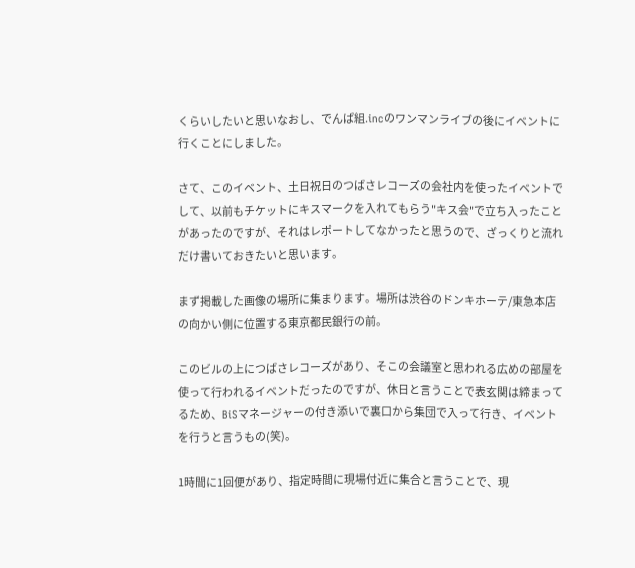くらいしたいと思いなおし、でんぱ組.incのワンマンライブの後にイベントに行くことにしました。

さて、このイベント、土日祝日のつばさレコーズの会社内を使ったイベントでして、以前もチケットにキスマークを入れてもらう"キス会"で立ち入ったことがあったのですが、それはレポートしてなかったと思うので、ざっくりと流れだけ書いておきたいと思います。

まず掲載した画像の場所に集まります。場所は渋谷のドンキホーテ/東急本店の向かい側に位置する東京都民銀行の前。

このビルの上につばさレコーズがあり、そこの会議室と思われる広めの部屋を使って行われるイベントだったのですが、休日と言うことで表玄関は締まってるため、BiSマネージャーの付き添いで裏口から集団で入って行き、イベントを行うと言うもの(笑)。

1時間に1回便があり、指定時間に現場付近に集合と言うことで、現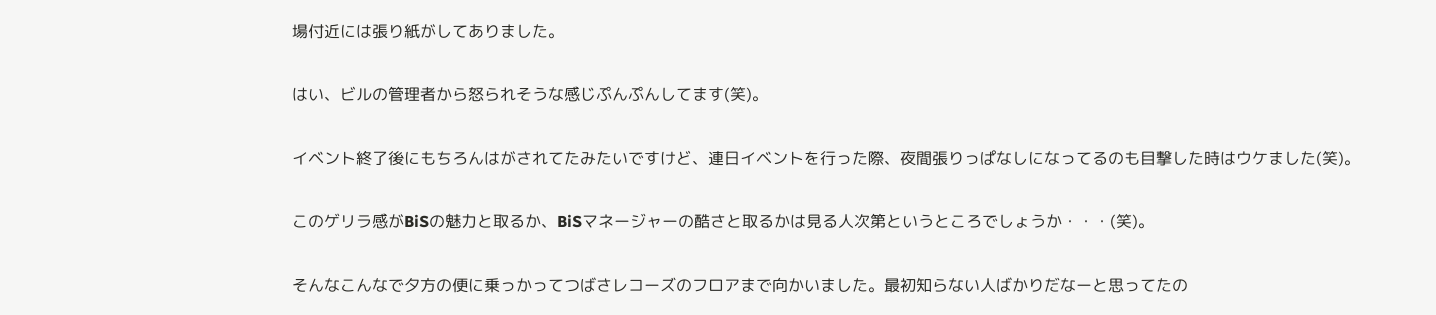場付近には張り紙がしてありました。

はい、ビルの管理者から怒られそうな感じぷんぷんしてます(笑)。

イベント終了後にもちろんはがされてたみたいですけど、連日イベントを行った際、夜間張りっぱなしになってるのも目撃した時はウケました(笑)。

このゲリラ感がBiSの魅力と取るか、BiSマネージャーの酷さと取るかは見る人次第というところでしょうか・・・(笑)。

そんなこんなで夕方の便に乗っかってつばさレコーズのフロアまで向かいました。最初知らない人ばかりだなーと思ってたの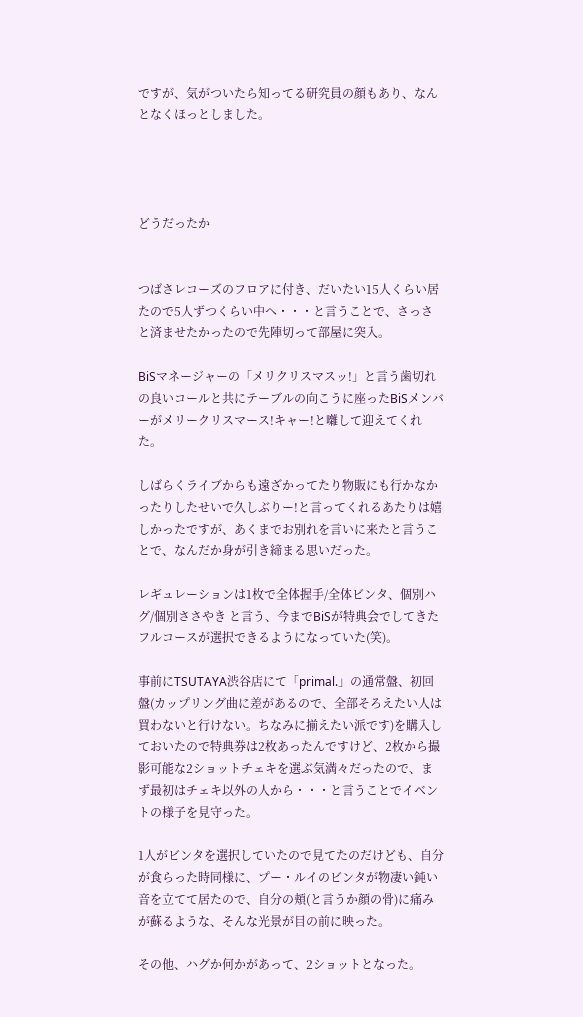ですが、気がついたら知ってる研究員の顔もあり、なんとなくほっとしました。




どうだったか


つばさレコーズのフロアに付き、だいたい15人くらい居たので5人ずつくらい中へ・・・と言うことで、さっさと済ませたかったので先陣切って部屋に突入。

BiSマネージャーの「メリクリスマスッ!」と言う歯切れの良いコールと共にテーブルの向こうに座ったBiSメンバーがメリークリスマース!キャー!と囃して迎えてくれた。

しばらくライブからも遠ざかってたり物販にも行かなかったりしたせいで久しぶりー!と言ってくれるあたりは嬉しかったですが、あくまでお別れを言いに来たと言うことで、なんだか身が引き締まる思いだった。

レギュレーションは1枚で全体握手/全体ビンタ、個別ハグ/個別ささやき と言う、今までBiSが特典会でしてきたフルコースが選択できるようになっていた(笑)。

事前にTSUTAYA渋谷店にて「primal.」の通常盤、初回盤(カップリング曲に差があるので、全部そろえたい人は買わないと行けない。ちなみに揃えたい派です)を購入しておいたので特典券は2枚あったんですけど、2枚から撮影可能な2ショットチェキを選ぶ気満々だったので、まず最初はチェキ以外の人から・・・と言うことでイベントの様子を見守った。

1人がビンタを選択していたので見てたのだけども、自分が食らった時同様に、プー・ルイのビンタが物凄い鈍い音を立てて居たので、自分の頬(と言うか顔の骨)に痛みが蘇るような、そんな光景が目の前に映った。

その他、ハグか何かがあって、2ショットとなった。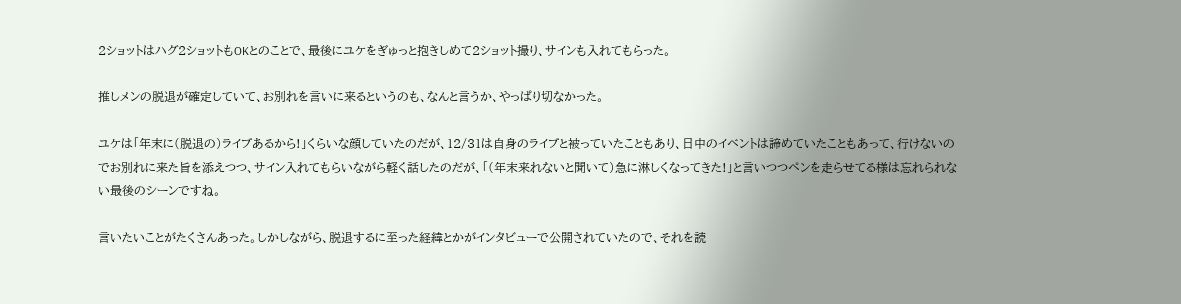2ショットはハグ2ショットもOKとのことで、最後にユケをぎゅっと抱きしめて2ショット撮り、サインも入れてもらった。

推しメンの脱退が確定していて、お別れを言いに来るというのも、なんと言うか、やっぱり切なかった。

ユケは「年末に(脱退の)ライブあるから!」くらいな顔していたのだが、12/31は自身のライブと被っていたこともあり、日中のイベントは諦めていたこともあって、行けないのでお別れに来た旨を添えつつ、サイン入れてもらいながら軽く話したのだが、「(年末来れないと聞いて)急に淋しくなってきた!」と言いつつペンを走らせてる様は忘れられない最後のシーンですね。

言いたいことがたくさんあった。しかしながら、脱退するに至った経緯とかがインタビューで公開されていたので、それを読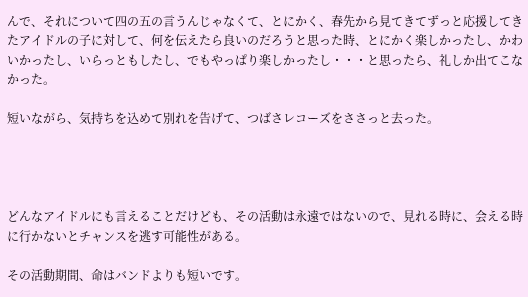んで、それについて四の五の言うんじゃなくて、とにかく、春先から見てきてずっと応援してきたアイドルの子に対して、何を伝えたら良いのだろうと思った時、とにかく楽しかったし、かわいかったし、いらっともしたし、でもやっぱり楽しかったし・・・と思ったら、礼しか出てこなかった。

短いながら、気持ちを込めて別れを告げて、つばさレコーズをささっと去った。




どんなアイドルにも言えることだけども、その活動は永遠ではないので、見れる時に、会える時に行かないとチャンスを逃す可能性がある。

その活動期間、命はバンドよりも短いです。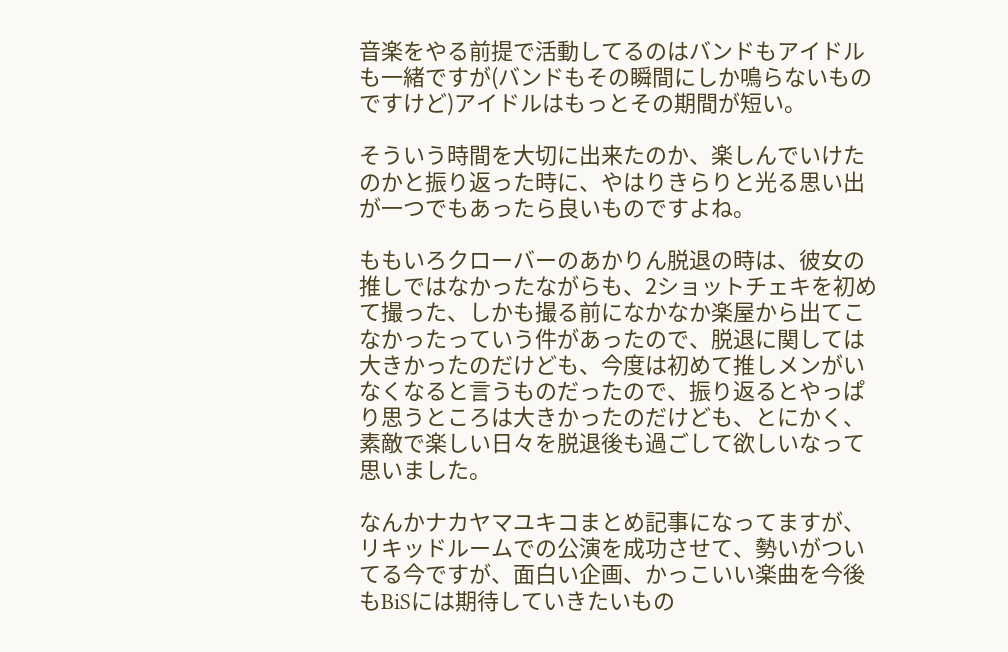音楽をやる前提で活動してるのはバンドもアイドルも一緒ですが(バンドもその瞬間にしか鳴らないものですけど)アイドルはもっとその期間が短い。

そういう時間を大切に出来たのか、楽しんでいけたのかと振り返った時に、やはりきらりと光る思い出が一つでもあったら良いものですよね。

ももいろクローバーのあかりん脱退の時は、彼女の推しではなかったながらも、2ショットチェキを初めて撮った、しかも撮る前になかなか楽屋から出てこなかったっていう件があったので、脱退に関しては大きかったのだけども、今度は初めて推しメンがいなくなると言うものだったので、振り返るとやっぱり思うところは大きかったのだけども、とにかく、素敵で楽しい日々を脱退後も過ごして欲しいなって思いました。

なんかナカヤマユキコまとめ記事になってますが、リキッドルームでの公演を成功させて、勢いがついてる今ですが、面白い企画、かっこいい楽曲を今後もBiSには期待していきたいもの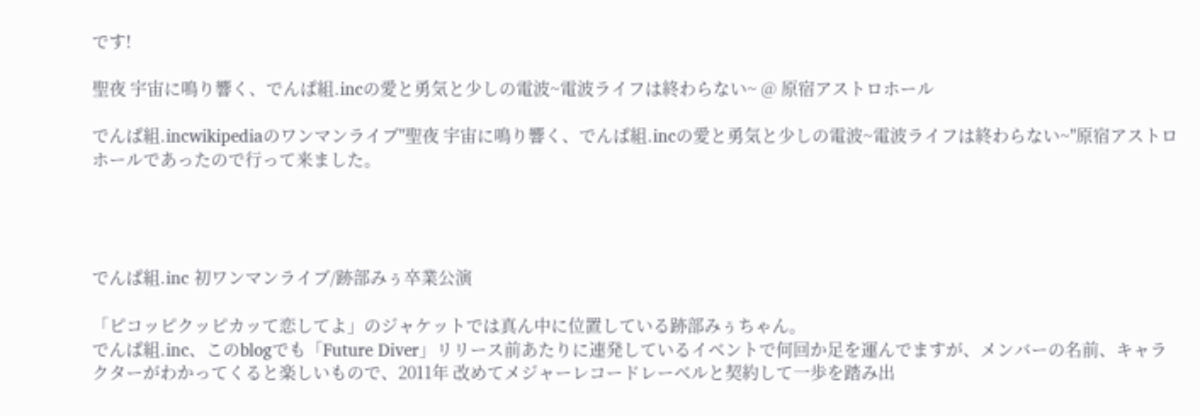です!

聖夜 宇宙に鳴り響く、でんぱ組.incの愛と勇気と少しの電波~電波ライフは終わらない~ @ 原宿アストロホール

でんぱ組.incwikipediaのワンマンライブ"聖夜 宇宙に鳴り響く、でんぱ組.incの愛と勇気と少しの電波~電波ライフは終わらない~"原宿アストロホールであったので行って来ました。




でんぱ組.inc 初ワンマンライブ/跡部みぅ卒業公演

「ピコッピクッピカッて恋してよ」のジャケットでは真ん中に位置している跡部みぅちゃん。
でんぱ組.inc、このblogでも「Future Diver」リリース前あたりに連発しているイベントで何回か足を運んでますが、メンバーの名前、キャラクターがわかってくると楽しいもので、2011年 改めてメジャーレコードレーベルと契約して一歩を踏み出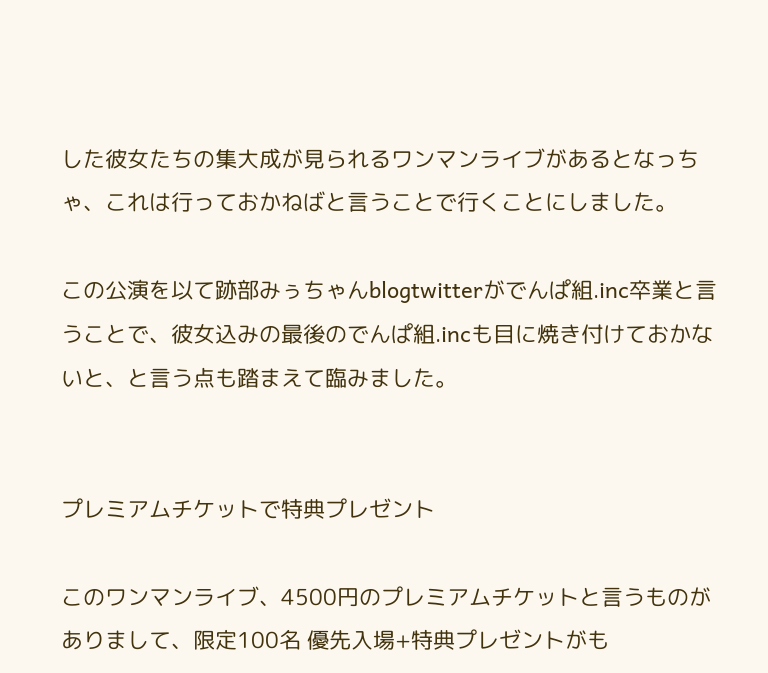した彼女たちの集大成が見られるワンマンライブがあるとなっちゃ、これは行っておかねばと言うことで行くことにしました。

この公演を以て跡部みぅちゃんblogtwitterがでんぱ組.inc卒業と言うことで、彼女込みの最後のでんぱ組.incも目に焼き付けておかないと、と言う点も踏まえて臨みました。


プレミアムチケットで特典プレゼント

このワンマンライブ、4500円のプレミアムチケットと言うものがありまして、限定100名 優先入場+特典プレゼントがも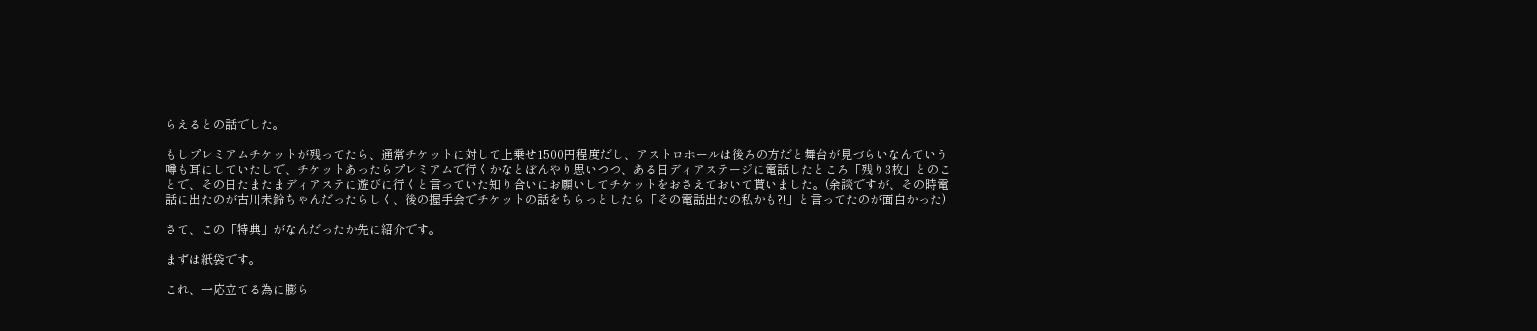らえるとの話でした。

もしプレミアムチケットが残ってたら、通常チケットに対して上乗せ1500円程度だし、アストロホールは後ろの方だと舞台が見づらいなんていう噂も耳にしていたしで、チケットあったらプレミアムで行くかなとぼんやり思いつつ、ある日ディアステージに電話したところ「残り3枚」とのことで、その日たまたまディアステに遊びに行くと言っていた知り合いにお願いしてチケットをおさえておいて貰いました。(余談ですが、その時電話に出たのが古川未鈴ちゃんだったらしく、後の握手会でチケットの話をちらっとしたら「その電話出たの私かも?!」と言ってたのが面白かった)

さて、この「特典」がなんだったか先に紹介です。

まずは紙袋です。

これ、一応立てる為に膨ら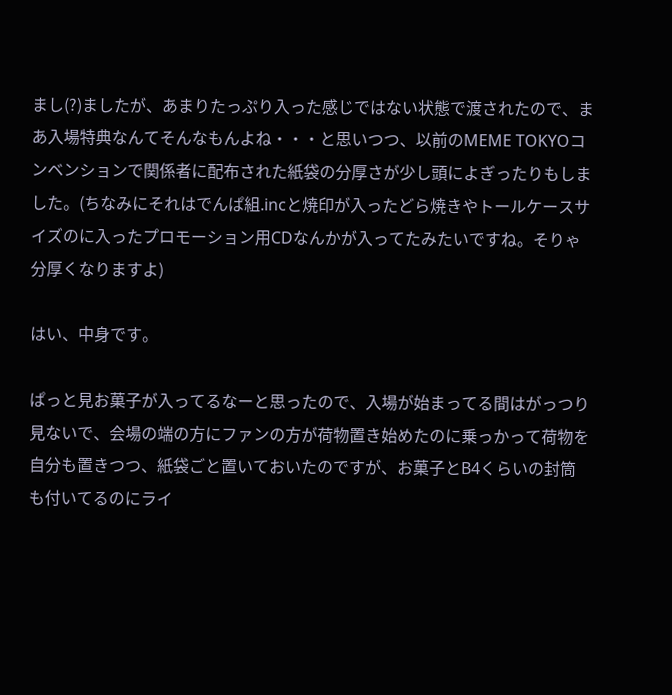まし(?)ましたが、あまりたっぷり入った感じではない状態で渡されたので、まあ入場特典なんてそんなもんよね・・・と思いつつ、以前のMEME TOKYOコンベンションで関係者に配布された紙袋の分厚さが少し頭によぎったりもしました。(ちなみにそれはでんぱ組.incと焼印が入ったどら焼きやトールケースサイズのに入ったプロモーション用CDなんかが入ってたみたいですね。そりゃ分厚くなりますよ)

はい、中身です。

ぱっと見お菓子が入ってるなーと思ったので、入場が始まってる間はがっつり見ないで、会場の端の方にファンの方が荷物置き始めたのに乗っかって荷物を自分も置きつつ、紙袋ごと置いておいたのですが、お菓子とB4くらいの封筒も付いてるのにライ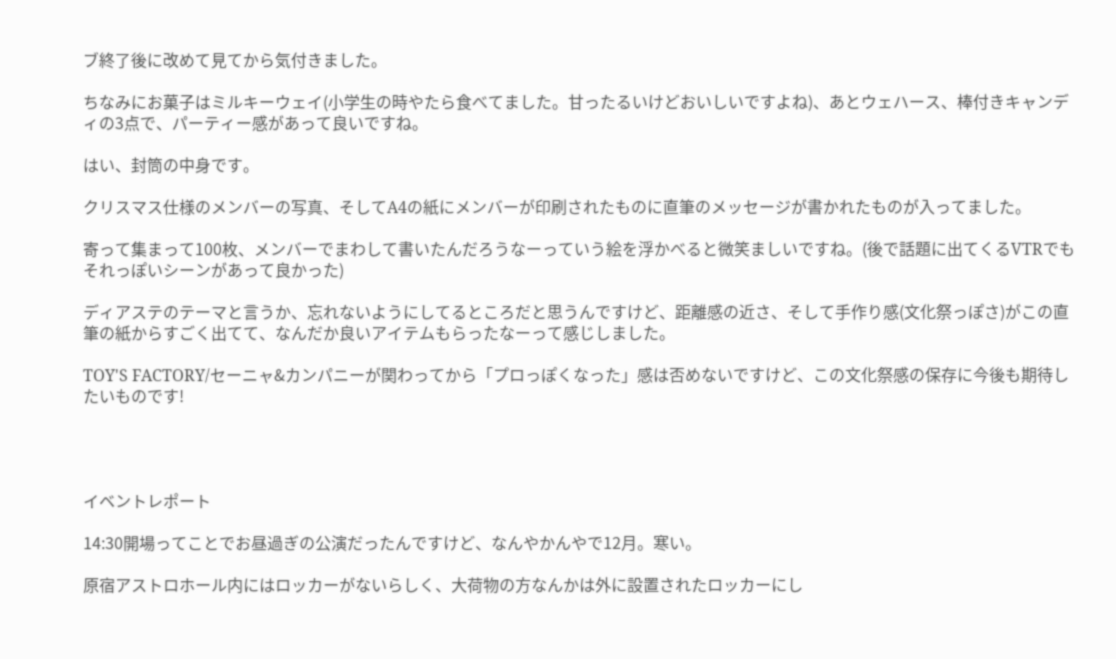ブ終了後に改めて見てから気付きました。

ちなみにお菓子はミルキーウェイ(小学生の時やたら食べてました。甘ったるいけどおいしいですよね)、あとウェハース、棒付きキャンディの3点で、パーティー感があって良いですね。

はい、封筒の中身です。

クリスマス仕様のメンバーの写真、そしてA4の紙にメンバーが印刷されたものに直筆のメッセージが書かれたものが入ってました。

寄って集まって100枚、メンバーでまわして書いたんだろうなーっていう絵を浮かべると微笑ましいですね。(後で話題に出てくるVTRでもそれっぽいシーンがあって良かった)

ディアステのテーマと言うか、忘れないようにしてるところだと思うんですけど、距離感の近さ、そして手作り感(文化祭っぽさ)がこの直筆の紙からすごく出てて、なんだか良いアイテムもらったなーって感じしました。

TOY'S FACTORY/セーニャ&カンパニーが関わってから「プロっぽくなった」感は否めないですけど、この文化祭感の保存に今後も期待したいものです!




イベントレポート

14:30開場ってことでお昼過ぎの公演だったんですけど、なんやかんやで12月。寒い。

原宿アストロホール内にはロッカーがないらしく、大荷物の方なんかは外に設置されたロッカーにし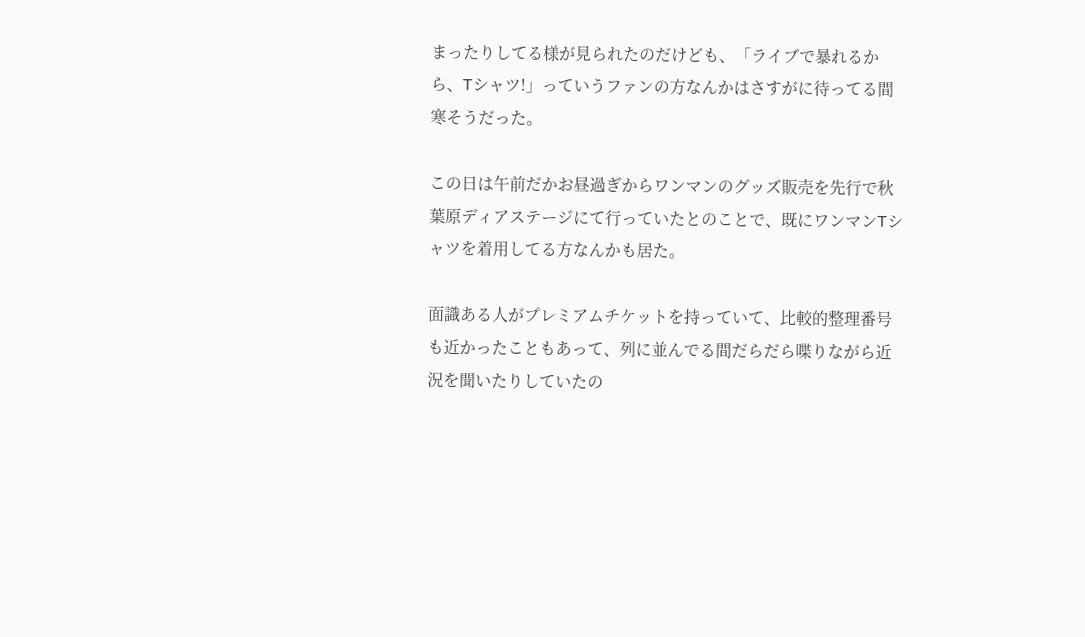まったりしてる様が見られたのだけども、「ライブで暴れるから、Tシャツ!」っていうファンの方なんかはさすがに待ってる間寒そうだった。

この日は午前だかお昼過ぎからワンマンのグッズ販売を先行で秋葉原ディアステージにて行っていたとのことで、既にワンマンTシャツを着用してる方なんかも居た。

面識ある人がプレミアムチケットを持っていて、比較的整理番号も近かったこともあって、列に並んでる間だらだら喋りながら近況を聞いたりしていたの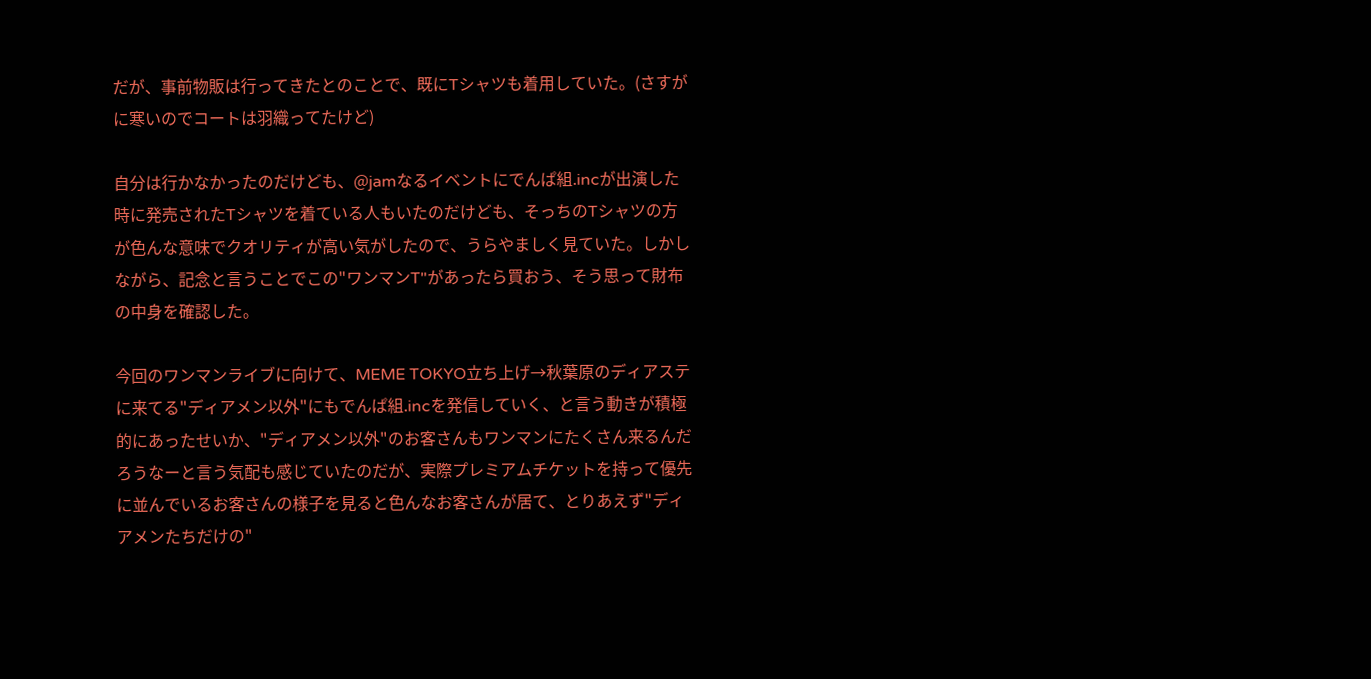だが、事前物販は行ってきたとのことで、既にTシャツも着用していた。(さすがに寒いのでコートは羽織ってたけど)

自分は行かなかったのだけども、@jamなるイベントにでんぱ組.incが出演した時に発売されたTシャツを着ている人もいたのだけども、そっちのTシャツの方が色んな意味でクオリティが高い気がしたので、うらやましく見ていた。しかしながら、記念と言うことでこの"ワンマンT"があったら買おう、そう思って財布の中身を確認した。

今回のワンマンライブに向けて、MEME TOKYO立ち上げ→秋葉原のディアステに来てる"ディアメン以外"にもでんぱ組.incを発信していく、と言う動きが積極的にあったせいか、"ディアメン以外"のお客さんもワンマンにたくさん来るんだろうなーと言う気配も感じていたのだが、実際プレミアムチケットを持って優先に並んでいるお客さんの様子を見ると色んなお客さんが居て、とりあえず"ディアメンたちだけの"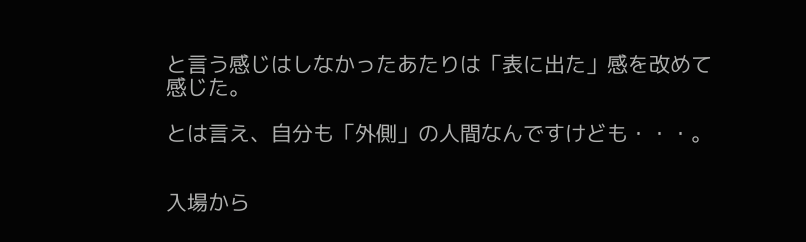と言う感じはしなかったあたりは「表に出た」感を改めて感じた。

とは言え、自分も「外側」の人間なんですけども・・・。


入場から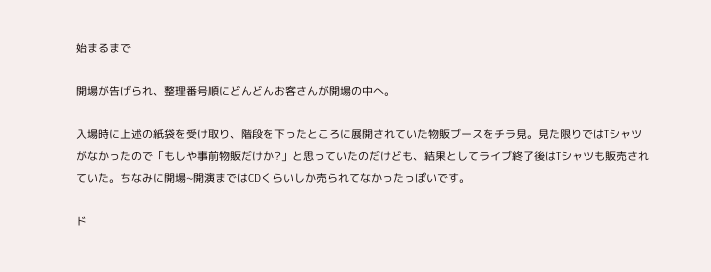始まるまで

開場が告げられ、整理番号順にどんどんお客さんが開場の中へ。

入場時に上述の紙袋を受け取り、階段を下ったところに展開されていた物販ブースをチラ見。見た限りではTシャツがなかったので「もしや事前物販だけか?」と思っていたのだけども、結果としてライブ終了後はTシャツも販売されていた。ちなみに開場~開演まではCDくらいしか売られてなかったっぽいです。

ド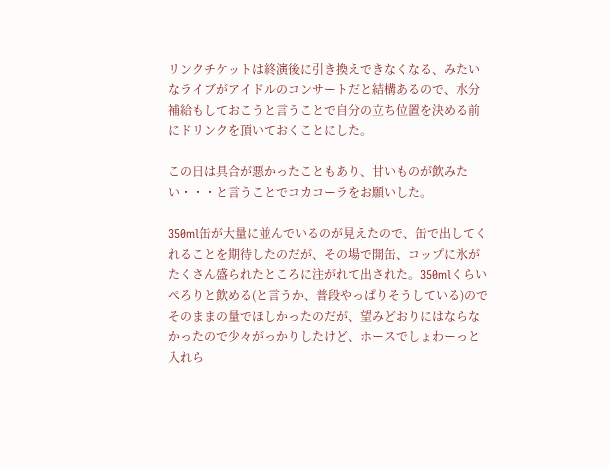リンクチケットは終演後に引き換えできなくなる、みたいなライブがアイドルのコンサートだと結構あるので、水分補給もしておこうと言うことで自分の立ち位置を決める前にドリンクを頂いておくことにした。

この日は具合が悪かったこともあり、甘いものが飲みたい・・・と言うことでコカコーラをお願いした。

350ml缶が大量に並んでいるのが見えたので、缶で出してくれることを期待したのだが、その場で開缶、コップに氷がたくさん盛られたところに注がれて出された。350mlくらいぺろりと飲める(と言うか、普段やっぱりそうしている)のでそのままの量でほしかったのだが、望みどおりにはならなかったので少々がっかりしたけど、ホースでしょわーっと入れら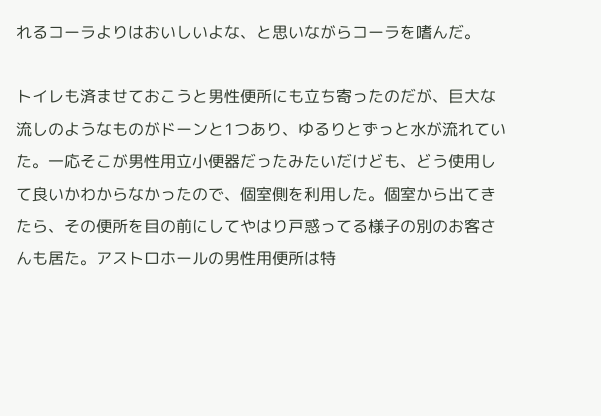れるコーラよりはおいしいよな、と思いながらコーラを嗜んだ。

トイレも済ませておこうと男性便所にも立ち寄ったのだが、巨大な流しのようなものがドーンと1つあり、ゆるりとずっと水が流れていた。一応そこが男性用立小便器だったみたいだけども、どう使用して良いかわからなかったので、個室側を利用した。個室から出てきたら、その便所を目の前にしてやはり戸惑ってる様子の別のお客さんも居た。アストロホールの男性用便所は特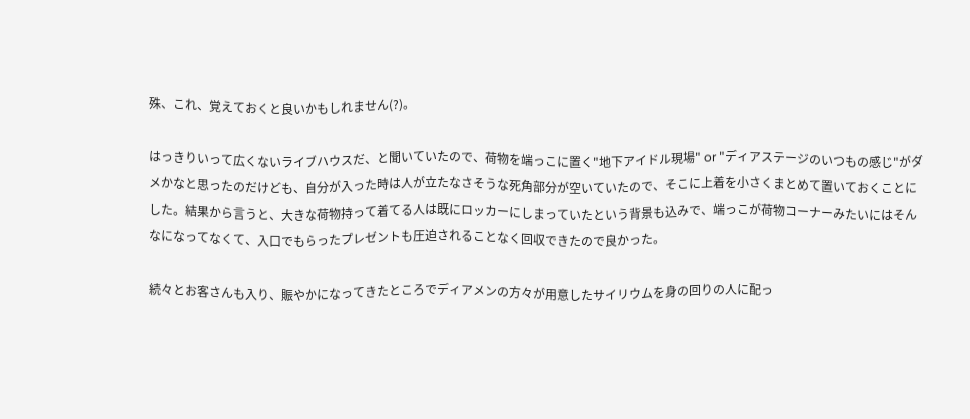殊、これ、覚えておくと良いかもしれません(?)。

はっきりいって広くないライブハウスだ、と聞いていたので、荷物を端っこに置く"地下アイドル現場" or "ディアステージのいつもの感じ"がダメかなと思ったのだけども、自分が入った時は人が立たなさそうな死角部分が空いていたので、そこに上着を小さくまとめて置いておくことにした。結果から言うと、大きな荷物持って着てる人は既にロッカーにしまっていたという背景も込みで、端っこが荷物コーナーみたいにはそんなになってなくて、入口でもらったプレゼントも圧迫されることなく回収できたので良かった。

続々とお客さんも入り、賑やかになってきたところでディアメンの方々が用意したサイリウムを身の回りの人に配っ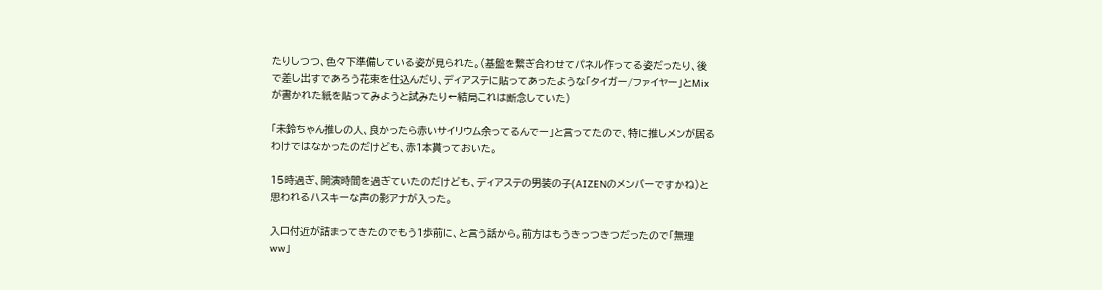たりしつつ、色々下準備している姿が見られた。(基盤を繋ぎ合わせてパネル作ってる姿だったり、後で差し出すであろう花束を仕込んだり、ディアステに貼ってあったような「タイガー/ファイヤー」とMixが書かれた紙を貼ってみようと試みたり←結局これは断念していた)

「未鈴ちゃん推しの人、良かったら赤いサイリウム余ってるんでー」と言ってたので、特に推しメンが居るわけではなかったのだけども、赤1本貰っておいた。

15時過ぎ、開演時間を過ぎていたのだけども、ディアステの男装の子(AIZENのメンバーですかね)と思われるハスキーな声の影アナが入った。

入口付近が詰まってきたのでもう1歩前に、と言う話から。前方はもうきっつきつだったので「無理ww」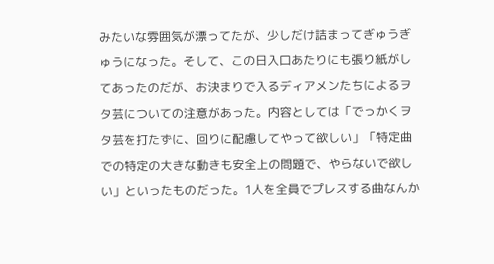みたいな雰囲気が漂ってたが、少しだけ詰まってぎゅうぎゅうになった。そして、この日入口あたりにも張り紙がしてあったのだが、お決まりで入るディアメンたちによるヲタ芸についての注意があった。内容としては「でっかくヲタ芸を打たずに、回りに配慮してやって欲しい」「特定曲での特定の大きな動きも安全上の問題で、やらないで欲しい」といったものだった。1人を全員でプレスする曲なんか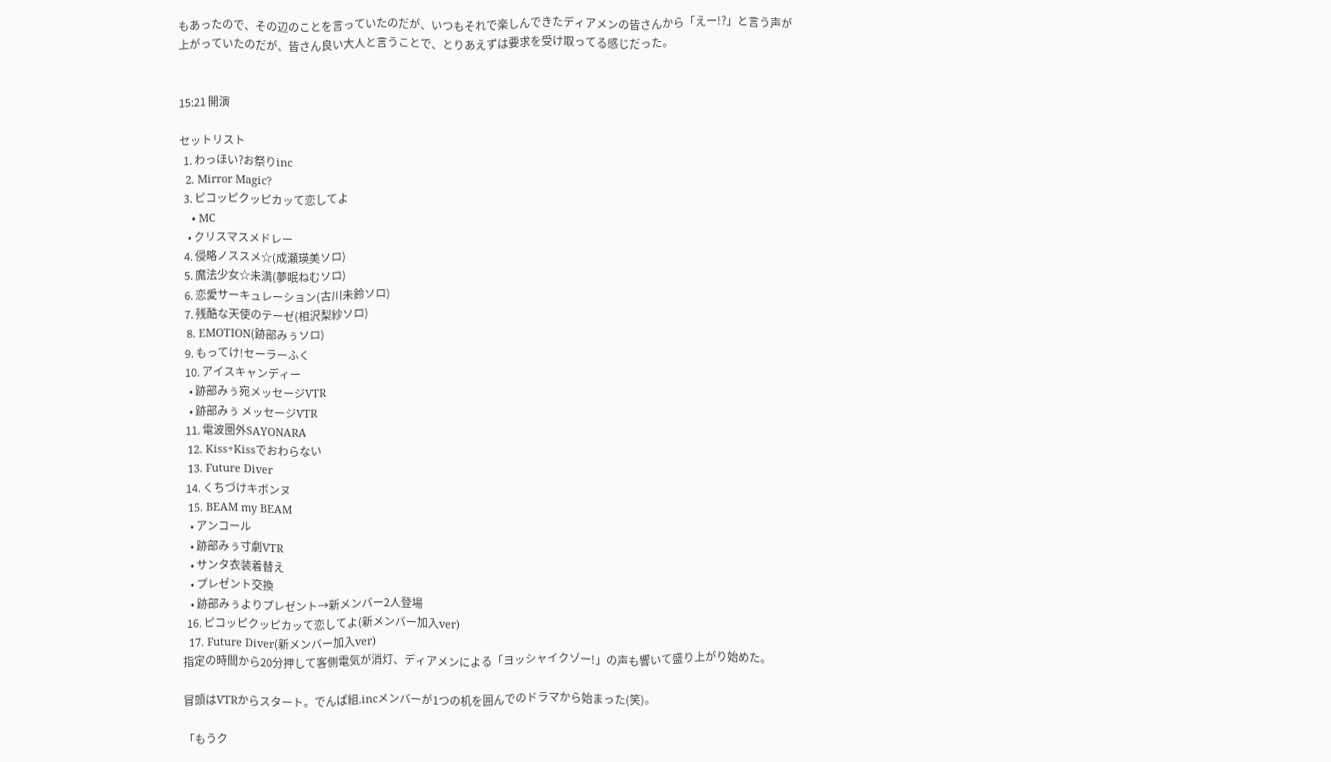もあったので、その辺のことを言っていたのだが、いつもそれで楽しんできたディアメンの皆さんから「えー!?」と言う声が上がっていたのだが、皆さん良い大人と言うことで、とりあえずは要求を受け取ってる感じだった。


15:21 開演

セットリスト
  1. わっほい?お祭りinc
  2. Mirror Magic?
  3. ピコッピクッピカッて恋してよ
    • MC
    • クリスマスメドレー
  4. 侵略ノススメ☆(成瀬瑛美ソロ)
  5. 魔法少女☆未満(夢眠ねむソロ)
  6. 恋愛サーキュレーション(古川未鈴ソロ)
  7. 残酷な天使のテーゼ(相沢梨紗ソロ)
  8. EMOTION(跡部みぅソロ)
  9. もってけ!セーラーふく
  10. アイスキャンディー
    • 跡部みぅ宛メッセージVTR
    • 跡部みぅ メッセージVTR
  11. 電波圏外SAYONARA
  12. Kiss+Kissでおわらない
  13. Future Diver
  14. くちづけキボンヌ
  15. BEAM my BEAM
    • アンコール
    • 跡部みぅ寸劇VTR
    • サンタ衣装着替え
    • プレゼント交換
    • 跡部みぅよりプレゼント→新メンバー2人登場
  16. ピコッピクッピカッて恋してよ(新メンバー加入ver)
  17. Future Diver(新メンバー加入ver)
指定の時間から20分押して客側電気が消灯、ディアメンによる「ヨッシャイクゾー!」の声も響いて盛り上がり始めた。

冒頭はVTRからスタート。でんぱ組.incメンバーが1つの机を囲んでのドラマから始まった(笑)。

「もうク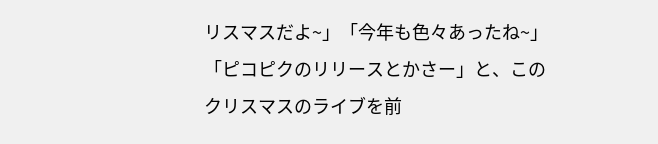リスマスだよ~」「今年も色々あったね~」「ピコピクのリリースとかさー」と、このクリスマスのライブを前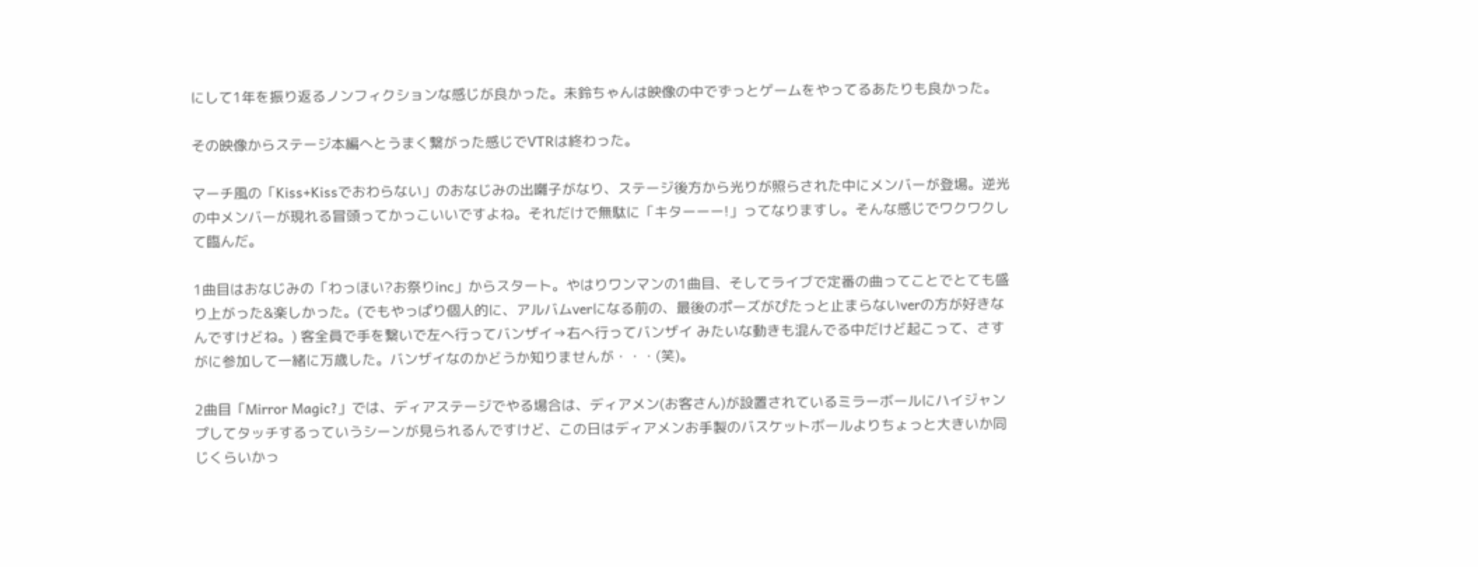にして1年を振り返るノンフィクションな感じが良かった。未鈴ちゃんは映像の中でずっとゲームをやってるあたりも良かった。

その映像からステージ本編へとうまく繋がった感じでVTRは終わった。

マーチ風の「Kiss+Kissでおわらない」のおなじみの出囃子がなり、ステージ後方から光りが照らされた中にメンバーが登場。逆光の中メンバーが現れる冒頭ってかっこいいですよね。それだけで無駄に「キターーー!」ってなりますし。そんな感じでワクワクして臨んだ。

1曲目はおなじみの「わっほい?お祭りinc」からスタート。やはりワンマンの1曲目、そしてライブで定番の曲ってことでとても盛り上がった&楽しかった。(でもやっぱり個人的に、アルバムverになる前の、最後のポーズがぴたっと止まらないverの方が好きなんですけどね。) 客全員で手を繋いで左へ行ってバンザイ→右へ行ってバンザイ みたいな動きも混んでる中だけど起こって、さすがに参加して一緒に万歳した。バンザイなのかどうか知りませんが・・・(笑)。

2曲目「Mirror Magic?」では、ディアステージでやる場合は、ディアメン(お客さん)が設置されているミラーボールにハイジャンプしてタッチするっていうシーンが見られるんですけど、この日はディアメンお手製のバスケットボールよりちょっと大きいか同じくらいかっ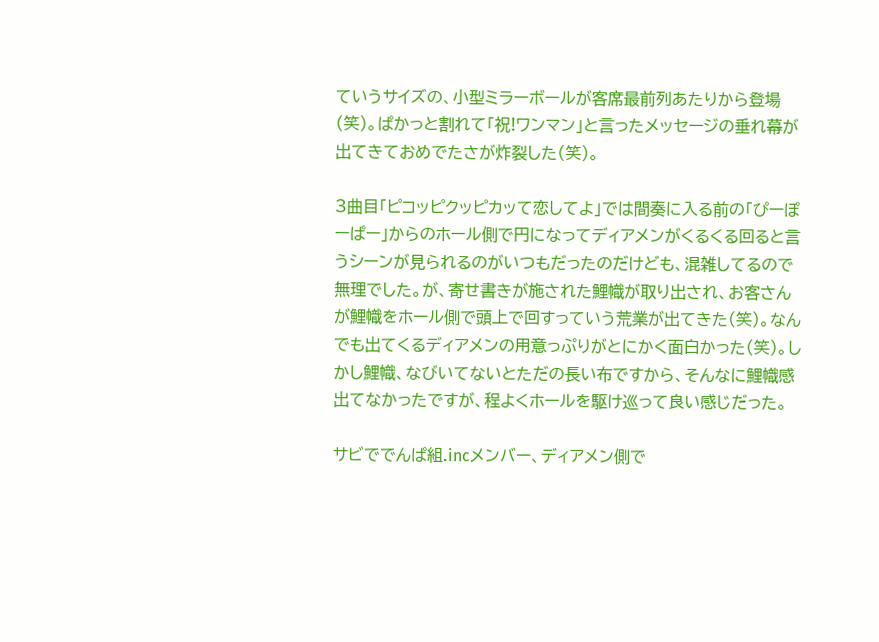ていうサイズの、小型ミラーボールが客席最前列あたりから登場(笑)。ぱかっと割れて「祝!ワンマン」と言ったメッセージの垂れ幕が出てきておめでたさが炸裂した(笑)。

3曲目「ピコッピクッピカッて恋してよ」では間奏に入る前の「ぴーぽーぱー」からのホール側で円になってディアメンがくるくる回ると言うシーンが見られるのがいつもだったのだけども、混雑してるので無理でした。が、寄せ書きが施された鯉幟が取り出され、お客さんが鯉幟をホール側で頭上で回すっていう荒業が出てきた(笑)。なんでも出てくるディアメンの用意っぷりがとにかく面白かった(笑)。しかし鯉幟、なびいてないとただの長い布ですから、そんなに鯉幟感出てなかったですが、程よくホールを駆け巡って良い感じだった。

サビででんぱ組.incメンバー、ディアメン側で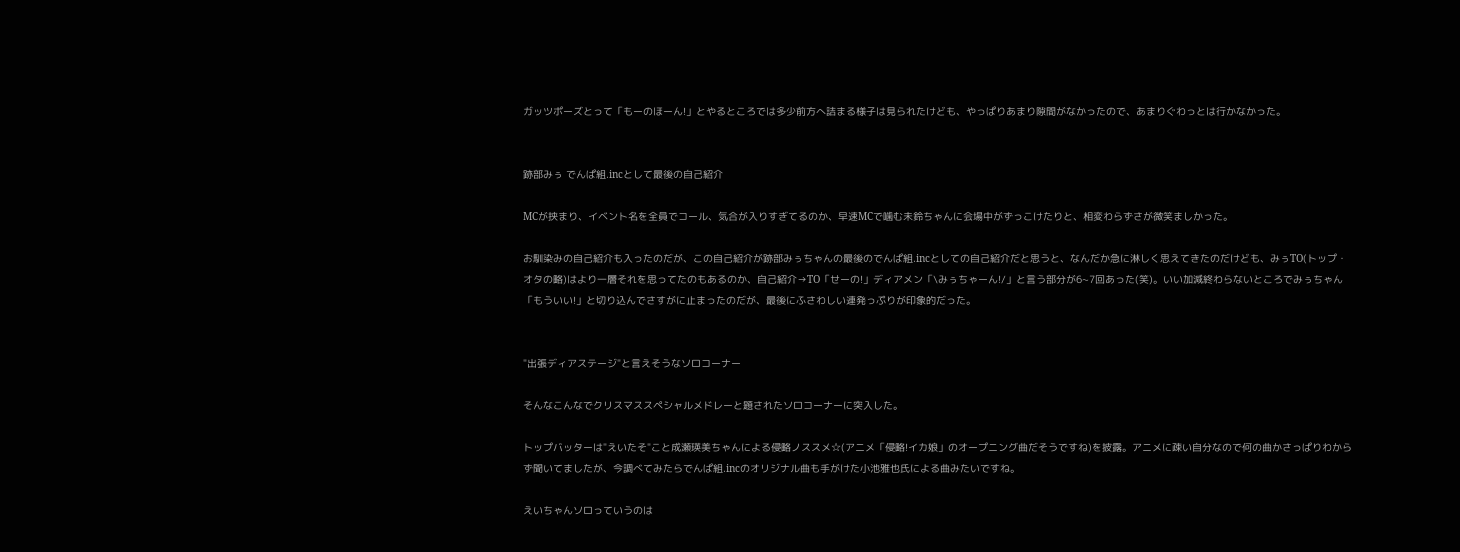ガッツポーズとって「もーのほーん!」とやるところでは多少前方へ詰まる様子は見られたけども、やっぱりあまり隙間がなかったので、あまりぐわっとは行かなかった。


跡部みぅ でんぱ組.incとして最後の自己紹介

MCが挟まり、イベント名を全員でコール、気合が入りすぎてるのか、早速MCで噛む未鈴ちゃんに会場中がずっこけたりと、相変わらずさが微笑ましかった。

お馴染みの自己紹介も入ったのだが、この自己紹介が跡部みぅちゃんの最後のでんぱ組.incとしての自己紹介だと思うと、なんだか急に淋しく思えてきたのだけども、みぅTO(トップ・オタの略)はより一層それを思ってたのもあるのか、自己紹介→TO「せーの!」ディアメン「\みぅちゃーん!/」と言う部分が6~7回あった(笑)。いい加減終わらないところでみぅちゃん「もういい!」と切り込んでさすがに止まったのだが、最後にふさわしい連発っぷりが印象的だった。


"出張ディアステージ"と言えそうなソロコーナー

そんなこんなでクリスマススペシャルメドレーと題されたソロコーナーに突入した。

トップバッターは"えいたそ"こと成瀬瑛美ちゃんによる侵略ノススメ☆(アニメ「侵略!イカ娘」のオープニング曲だそうですね)を披露。アニメに疎い自分なので何の曲かさっぱりわからず聞いてましたが、今調べてみたらでんぱ組.incのオリジナル曲も手がけた小池雅也氏による曲みたいですね。

えいちゃんソロっていうのは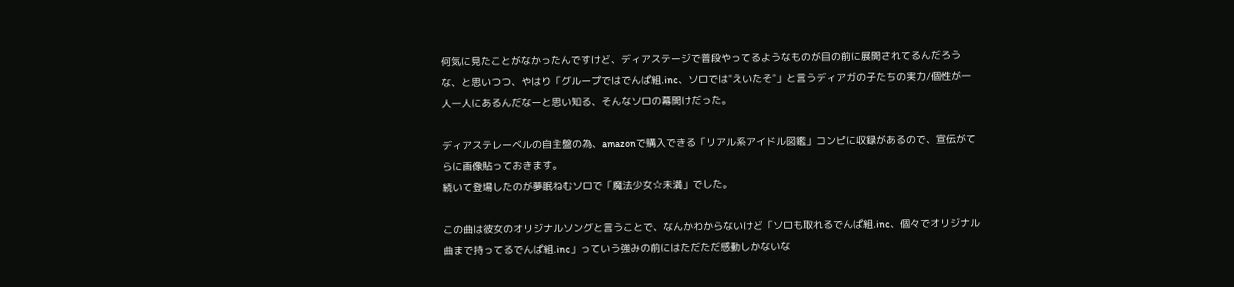何気に見たことがなかったんですけど、ディアステージで普段やってるようなものが目の前に展開されてるんだろうな、と思いつつ、やはり「グループではでんぱ組.inc、ソロでは"えいたそ"」と言うディアガの子たちの実力/個性が一人一人にあるんだなーと思い知る、そんなソロの幕開けだった。

ディアステレーベルの自主盤の為、amazonで購入できる「リアル系アイドル図鑑」コンピに収録があるので、宣伝がてらに画像貼っておきます。
続いて登場したのが夢眠ねむソロで「魔法少女☆未満」でした。

この曲は彼女のオリジナルソングと言うことで、なんかわからないけど「ソロも取れるでんぱ組.inc、個々でオリジナル曲まで持ってるでんぱ組.inc」っていう強みの前にはただただ感動しかないな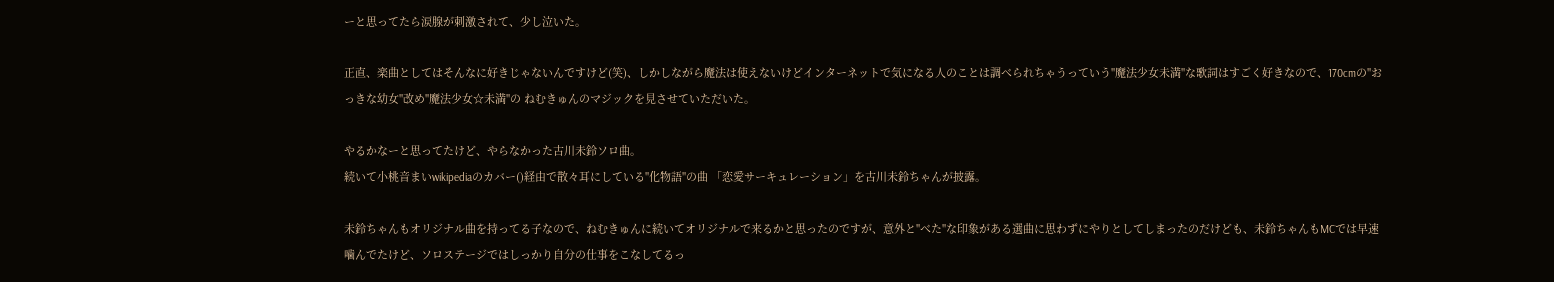ーと思ってたら涙腺が刺激されて、少し泣いた。

正直、楽曲としてはそんなに好きじゃないんですけど(笑)、しかしながら魔法は使えないけどインターネットで気になる人のことは調べられちゃうっていう"魔法少女未満"な歌詞はすごく好きなので、170cmの"おっきな幼女"改め"魔法少女☆未満"の ねむきゅんのマジックを見させていただいた。

やるかなーと思ってたけど、やらなかった古川未鈴ソロ曲。
続いて小桃音まいwikipediaのカバー()経由で散々耳にしている"化物語"の曲 「恋愛サーキュレーション」を古川未鈴ちゃんが披露。

未鈴ちゃんもオリジナル曲を持ってる子なので、ねむきゅんに続いてオリジナルで来るかと思ったのですが、意外と"べた"な印象がある選曲に思わずにやりとしてしまったのだけども、未鈴ちゃんもMCでは早速噛んでたけど、ソロステージではしっかり自分の仕事をこなしてるっ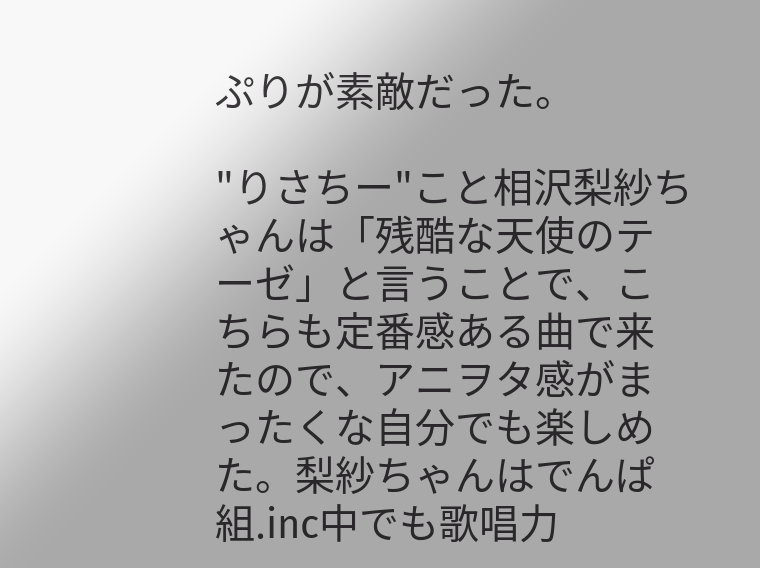ぷりが素敵だった。

"りさちー"こと相沢梨紗ちゃんは「残酷な天使のテーゼ」と言うことで、こちらも定番感ある曲で来たので、アニヲタ感がまったくな自分でも楽しめた。梨紗ちゃんはでんぱ組.inc中でも歌唱力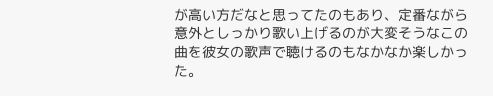が高い方だなと思ってたのもあり、定番ながら意外としっかり歌い上げるのが大変そうなこの曲を彼女の歌声で聴けるのもなかなか楽しかった。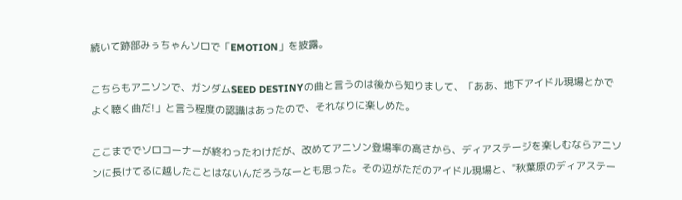続いて跡部みぅちゃんソロで「EMOTION」を披露。

こちらもアニソンで、ガンダムSEED DESTINYの曲と言うのは後から知りまして、「ああ、地下アイドル現場とかでよく聴く曲だ!」と言う程度の認識はあったので、それなりに楽しめた。

ここまででソロコーナーが終わったわけだが、改めてアニソン登場率の高さから、ディアステージを楽しむならアニソンに長けてるに越したことはないんだろうなーとも思った。その辺がただのアイドル現場と、"秋葉原のディアステー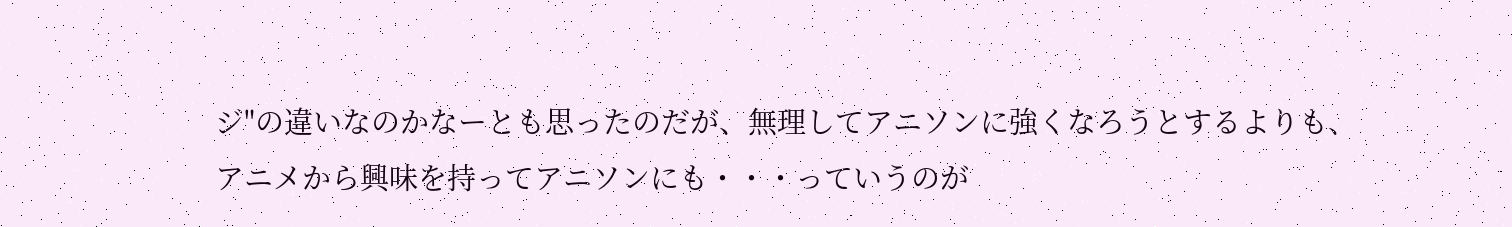ジ"の違いなのかなーとも思ったのだが、無理してアニソンに強くなろうとするよりも、アニメから興味を持ってアニソンにも・・・っていうのが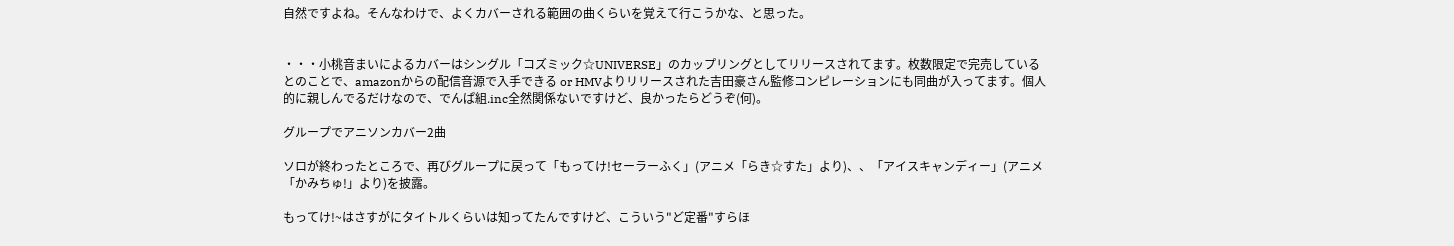自然ですよね。そんなわけで、よくカバーされる範囲の曲くらいを覚えて行こうかな、と思った。


・・・小桃音まいによるカバーはシングル「コズミック☆UNIVERSE」のカップリングとしてリリースされてます。枚数限定で完売しているとのことで、amazonからの配信音源で入手できる or HMVよりリリースされた吉田豪さん監修コンピレーションにも同曲が入ってます。個人的に親しんでるだけなので、でんぱ組.inc全然関係ないですけど、良かったらどうぞ(何)。

グループでアニソンカバー2曲

ソロが終わったところで、再びグループに戻って「もってけ!セーラーふく」(アニメ「らき☆すた」より)、、「アイスキャンディー」(アニメ「かみちゅ!」より)を披露。

もってけ!~はさすがにタイトルくらいは知ってたんですけど、こういう"ど定番"すらほ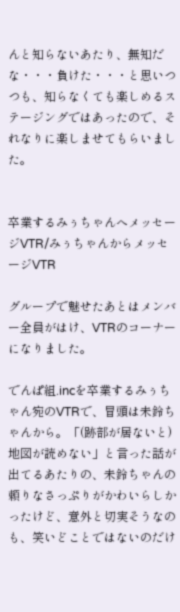んと知らないあたり、無知だな・・・負けた・・・と思いつつも、知らなくても楽しめるステージングではあったので、それなりに楽しませてもらいました。


卒業するみぅちゃんへメッセージVTR/みぅちゃんからメッセージVTR

グループで魅せたあとはメンバー全員がはけ、VTRのコーナーになりました。

でんぱ組.incを卒業するみぅちゃん宛のVTRで、冒頭は未鈴ちゃんから。「(跡部が居ないと)地図が読めない」と言った話が出てるあたりの、未鈴ちゃんの頼りなさっぷりがかわいらしかったけど、意外と切実そうなのも、笑いどことではないのだけ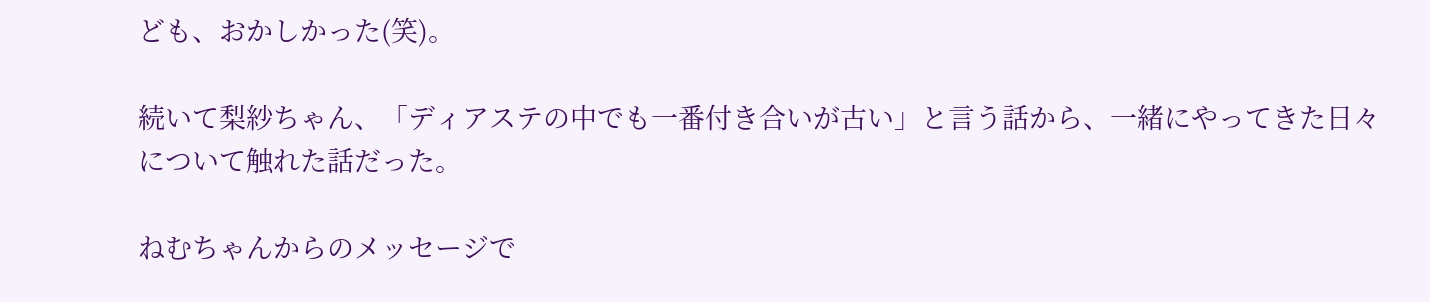ども、おかしかった(笑)。

続いて梨紗ちゃん、「ディアステの中でも一番付き合いが古い」と言う話から、一緒にやってきた日々について触れた話だった。

ねむちゃんからのメッセージで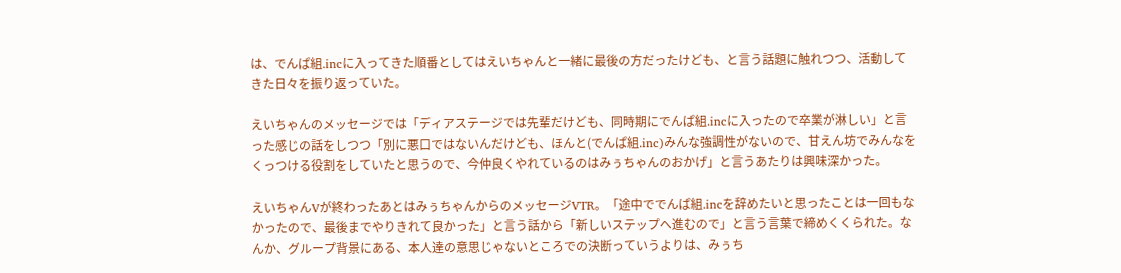は、でんぱ組.incに入ってきた順番としてはえいちゃんと一緒に最後の方だったけども、と言う話題に触れつつ、活動してきた日々を振り返っていた。

えいちゃんのメッセージでは「ディアステージでは先輩だけども、同時期にでんぱ組.incに入ったので卒業が淋しい」と言った感じの話をしつつ「別に悪口ではないんだけども、ほんと(でんぱ組.inc)みんな強調性がないので、甘えん坊でみんなをくっつける役割をしていたと思うので、今仲良くやれているのはみぅちゃんのおかげ」と言うあたりは興味深かった。

えいちゃんVが終わったあとはみぅちゃんからのメッセージVTR。「途中ででんぱ組.incを辞めたいと思ったことは一回もなかったので、最後までやりきれて良かった」と言う話から「新しいステップへ進むので」と言う言葉で締めくくられた。なんか、グループ背景にある、本人達の意思じゃないところでの決断っていうよりは、みぅち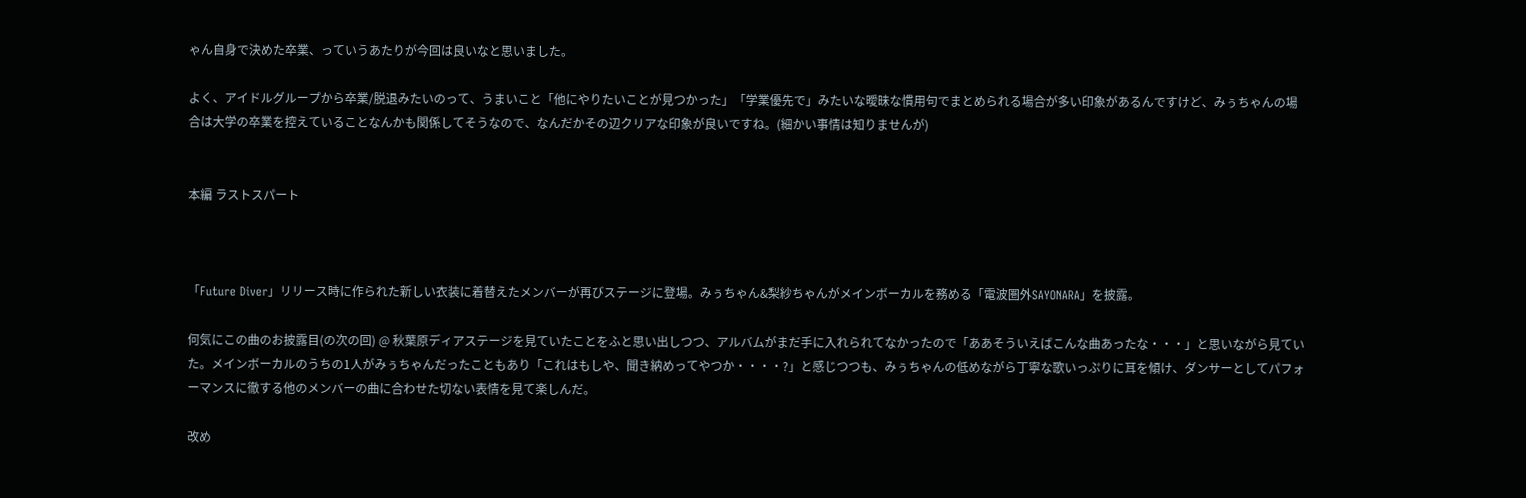ゃん自身で決めた卒業、っていうあたりが今回は良いなと思いました。

よく、アイドルグループから卒業/脱退みたいのって、うまいこと「他にやりたいことが見つかった」「学業優先で」みたいな曖昧な慣用句でまとめられる場合が多い印象があるんですけど、みぅちゃんの場合は大学の卒業を控えていることなんかも関係してそうなので、なんだかその辺クリアな印象が良いですね。(細かい事情は知りませんが)


本編 ラストスパート



「Future Diver」リリース時に作られた新しい衣装に着替えたメンバーが再びステージに登場。みぅちゃん&梨紗ちゃんがメインボーカルを務める「電波圏外SAYONARA」を披露。

何気にこの曲のお披露目(の次の回) @ 秋葉原ディアステージを見ていたことをふと思い出しつつ、アルバムがまだ手に入れられてなかったので「ああそういえばこんな曲あったな・・・」と思いながら見ていた。メインボーカルのうちの1人がみぅちゃんだったこともあり「これはもしや、聞き納めってやつか・・・・?」と感じつつも、みぅちゃんの低めながら丁寧な歌いっぷりに耳を傾け、ダンサーとしてパフォーマンスに徹する他のメンバーの曲に合わせた切ない表情を見て楽しんだ。

改め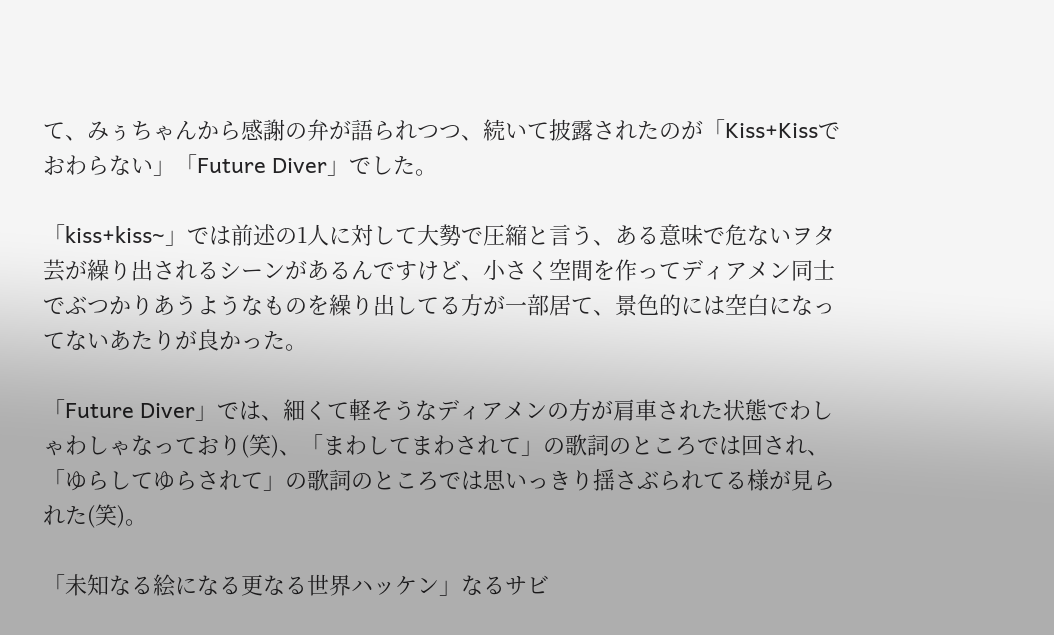て、みぅちゃんから感謝の弁が語られつつ、続いて披露されたのが「Kiss+Kissでおわらない」「Future Diver」でした。

「kiss+kiss~」では前述の1人に対して大勢で圧縮と言う、ある意味で危ないヲタ芸が繰り出されるシーンがあるんですけど、小さく空間を作ってディアメン同士でぶつかりあうようなものを繰り出してる方が一部居て、景色的には空白になってないあたりが良かった。

「Future Diver」では、細くて軽そうなディアメンの方が肩車された状態でわしゃわしゃなっており(笑)、「まわしてまわされて」の歌詞のところでは回され、「ゆらしてゆらされて」の歌詞のところでは思いっきり揺さぶられてる様が見られた(笑)。

「未知なる絵になる更なる世界ハッケン」なるサビ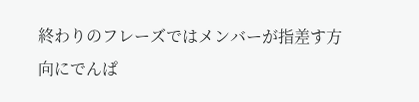終わりのフレーズではメンバーが指差す方向にでんぱ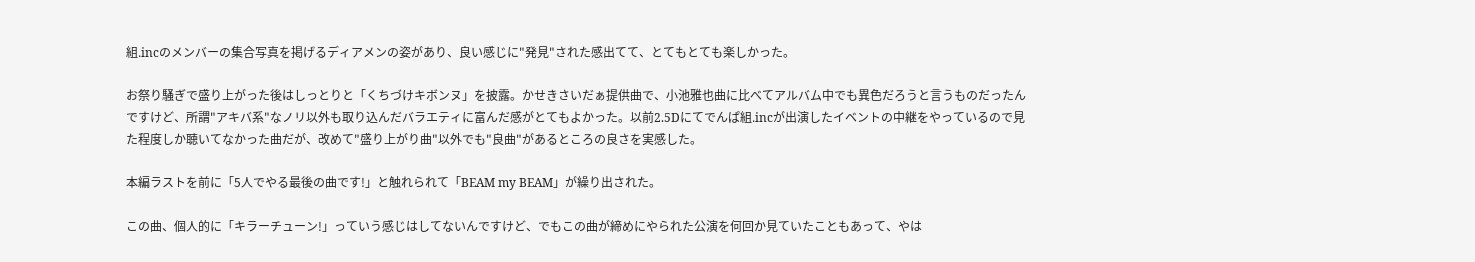組.incのメンバーの集合写真を掲げるディアメンの姿があり、良い感じに"発見"された感出てて、とてもとても楽しかった。

お祭り騒ぎで盛り上がった後はしっとりと「くちづけキボンヌ」を披露。かせきさいだぁ提供曲で、小池雅也曲に比べてアルバム中でも異色だろうと言うものだったんですけど、所謂"アキバ系"なノリ以外も取り込んだバラエティに富んだ感がとてもよかった。以前2.5Dにてでんぱ組.incが出演したイベントの中継をやっているので見た程度しか聴いてなかった曲だが、改めて"盛り上がり曲"以外でも"良曲"があるところの良さを実感した。

本編ラストを前に「5人でやる最後の曲です!」と触れられて「BEAM my BEAM」が繰り出された。

この曲、個人的に「キラーチューン!」っていう感じはしてないんですけど、でもこの曲が締めにやられた公演を何回か見ていたこともあって、やは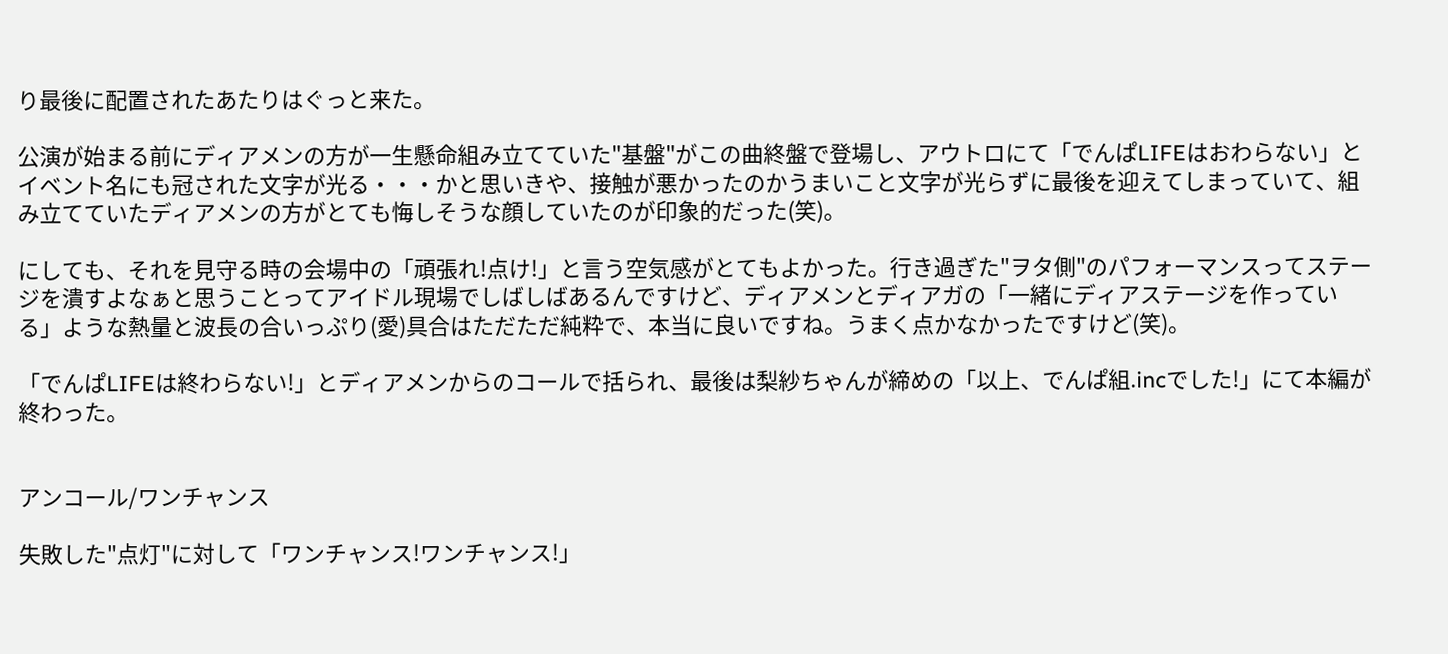り最後に配置されたあたりはぐっと来た。

公演が始まる前にディアメンの方が一生懸命組み立てていた"基盤"がこの曲終盤で登場し、アウトロにて「でんぱLIFEはおわらない」とイベント名にも冠された文字が光る・・・かと思いきや、接触が悪かったのかうまいこと文字が光らずに最後を迎えてしまっていて、組み立てていたディアメンの方がとても悔しそうな顔していたのが印象的だった(笑)。

にしても、それを見守る時の会場中の「頑張れ!点け!」と言う空気感がとてもよかった。行き過ぎた"ヲタ側"のパフォーマンスってステージを潰すよなぁと思うことってアイドル現場でしばしばあるんですけど、ディアメンとディアガの「一緒にディアステージを作っている」ような熱量と波長の合いっぷり(愛)具合はただただ純粋で、本当に良いですね。うまく点かなかったですけど(笑)。

「でんぱLIFEは終わらない!」とディアメンからのコールで括られ、最後は梨紗ちゃんが締めの「以上、でんぱ組.incでした!」にて本編が終わった。


アンコール/ワンチャンス

失敗した"点灯"に対して「ワンチャンス!ワンチャンス!」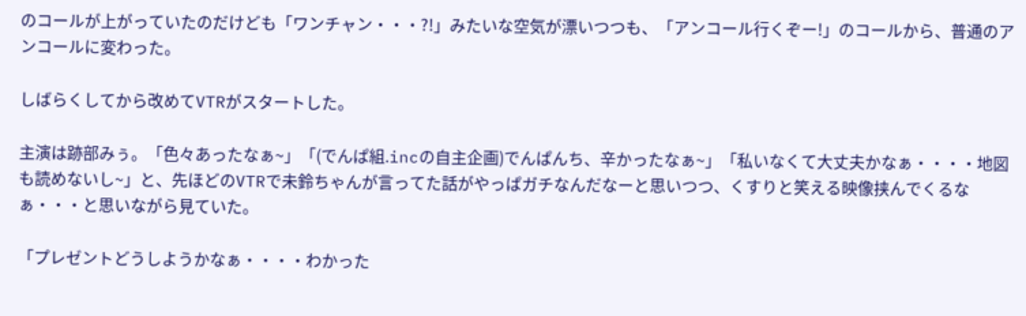のコールが上がっていたのだけども「ワンチャン・・・?!」みたいな空気が漂いつつも、「アンコール行くぞー!」のコールから、普通のアンコールに変わった。

しばらくしてから改めてVTRがスタートした。

主演は跡部みぅ。「色々あったなぁ~」「(でんぱ組.incの自主企画)でんぱんち、辛かったなぁ~」「私いなくて大丈夫かなぁ・・・・地図も読めないし~」と、先ほどのVTRで未鈴ちゃんが言ってた話がやっぱガチなんだなーと思いつつ、くすりと笑える映像挟んでくるなぁ・・・と思いながら見ていた。

「プレゼントどうしようかなぁ・・・・わかった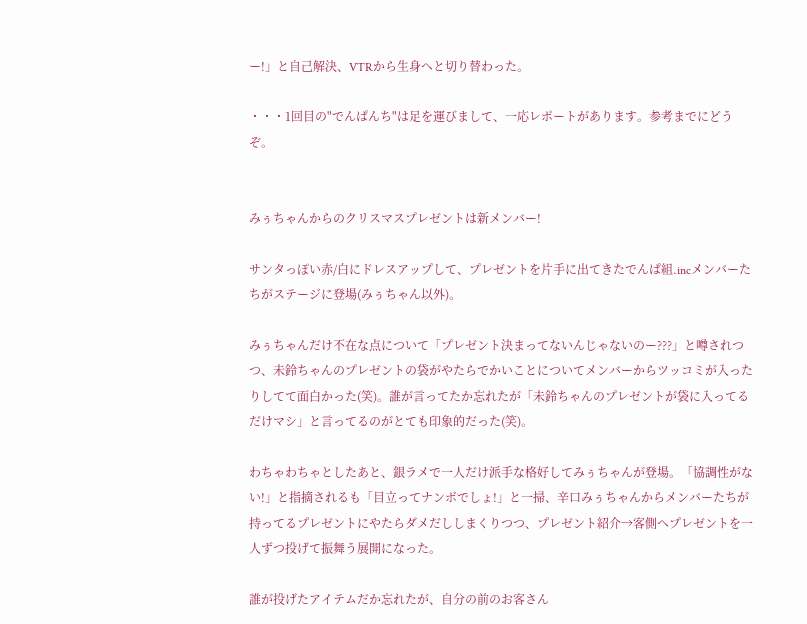ー!」と自己解決、VTRから生身へと切り替わった。

・・・1回目の"でんぱんち"は足を運びまして、一応レポートがあります。参考までにどうぞ。


みぅちゃんからのクリスマスプレゼントは新メンバー!

サンタっぽい赤/白にドレスアップして、プレゼントを片手に出てきたでんぱ組.incメンバーたちがステージに登場(みぅちゃん以外)。

みぅちゃんだけ不在な点について「プレゼント決まってないんじゃないのー???」と噂されつつ、未鈴ちゃんのプレゼントの袋がやたらでかいことについてメンバーからツッコミが入ったりしてて面白かった(笑)。誰が言ってたか忘れたが「未鈴ちゃんのプレゼントが袋に入ってるだけマシ」と言ってるのがとても印象的だった(笑)。

わちゃわちゃとしたあと、銀ラメで一人だけ派手な格好してみぅちゃんが登場。「協調性がない!」と指摘されるも「目立ってナンボでしょ!」と一掃、辛口みぅちゃんからメンバーたちが持ってるプレゼントにやたらダメだししまくりつつ、プレゼント紹介→客側へプレゼントを一人ずつ投げて振舞う展開になった。

誰が投げたアイテムだか忘れたが、自分の前のお客さん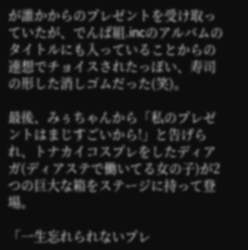が誰かからのプレゼントを受け取っていたが、でんぱ組.incのアルバムのタイトルにも入っていることからの連想でチョイスされたっぽい、寿司の形した消しゴムだった(笑)。

最後、みぅちゃんから「私のプレゼントはまじすごいから!」と告げられ、トナカイコスプレをしたディアガ(ディアステで働いてる女の子)が2つの巨大な箱をステージに持って登場。

「一生忘れられないプレ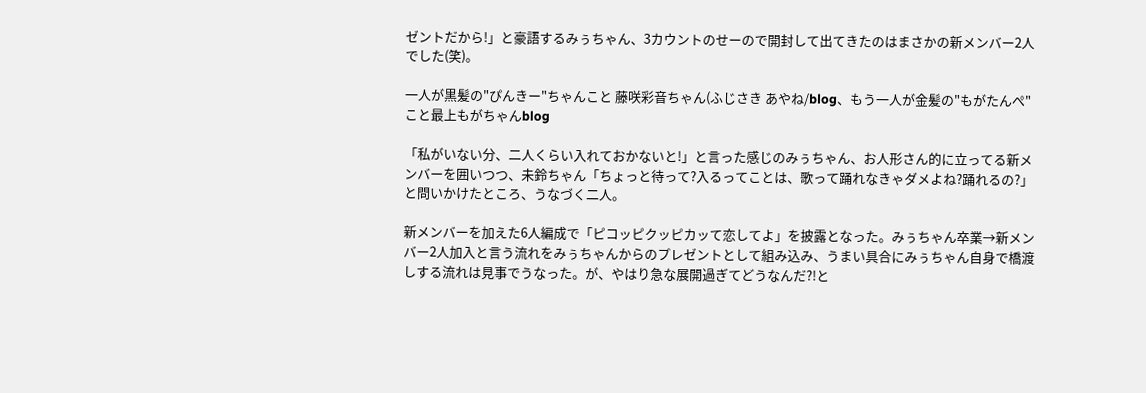ゼントだから!」と豪語するみぅちゃん、3カウントのせーので開封して出てきたのはまさかの新メンバー2人でした(笑)。

一人が黒髪の"ぴんきー"ちゃんこと 藤咲彩音ちゃん(ふじさき あやね/blog、もう一人が金髪の"もがたんぺ"こと最上もがちゃんblog

「私がいない分、二人くらい入れておかないと!」と言った感じのみぅちゃん、お人形さん的に立ってる新メンバーを囲いつつ、未鈴ちゃん「ちょっと待って?入るってことは、歌って踊れなきゃダメよね?踊れるの?」と問いかけたところ、うなづく二人。

新メンバーを加えた6人編成で「ピコッピクッピカッて恋してよ」を披露となった。みぅちゃん卒業→新メンバー2人加入と言う流れをみぅちゃんからのプレゼントとして組み込み、うまい具合にみぅちゃん自身で橋渡しする流れは見事でうなった。が、やはり急な展開過ぎてどうなんだ?!と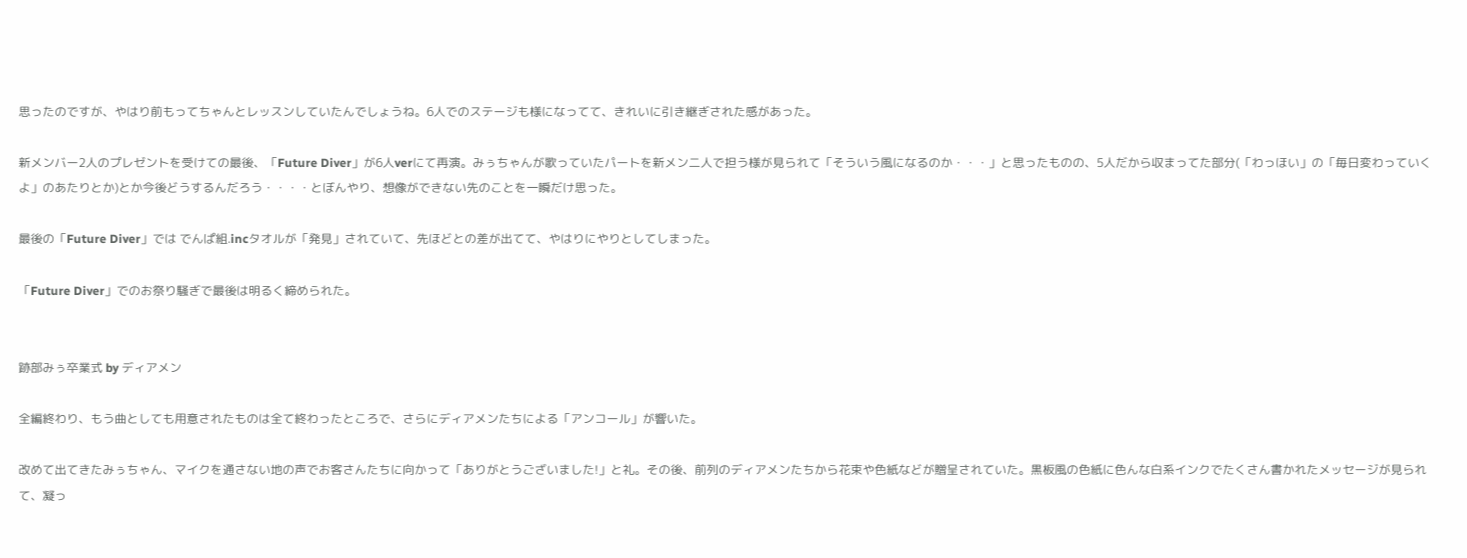思ったのですが、やはり前もってちゃんとレッスンしていたんでしょうね。6人でのステージも様になってて、きれいに引き継ぎされた感があった。

新メンバー2人のプレゼントを受けての最後、「Future Diver」が6人verにて再演。みぅちゃんが歌っていたパートを新メン二人で担う様が見られて「そういう風になるのか・・・」と思ったものの、5人だから収まってた部分(「わっほい」の「毎日変わっていくよ」のあたりとか)とか今後どうするんだろう・・・・とぼんやり、想像ができない先のことを一瞬だけ思った。

最後の「Future Diver」では でんぱ組.incタオルが「発見」されていて、先ほどとの差が出てて、やはりにやりとしてしまった。

「Future Diver」でのお祭り騒ぎで最後は明るく締められた。


跡部みぅ卒業式 by ディアメン

全編終わり、もう曲としても用意されたものは全て終わったところで、さらにディアメンたちによる「アンコール」が響いた。

改めて出てきたみぅちゃん、マイクを通さない地の声でお客さんたちに向かって「ありがとうございました!」と礼。その後、前列のディアメンたちから花束や色紙などが贈呈されていた。黒板風の色紙に色んな白系インクでたくさん書かれたメッセージが見られて、凝っ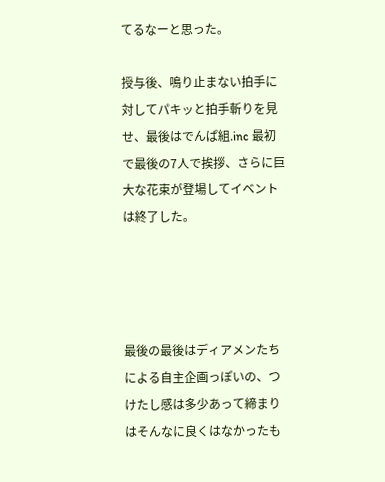てるなーと思った。

授与後、鳴り止まない拍手に対してパキッと拍手斬りを見せ、最後はでんぱ組.inc 最初で最後の7人で挨拶、さらに巨大な花束が登場してイベントは終了した。




最後の最後はディアメンたちによる自主企画っぽいの、つけたし感は多少あって締まりはそんなに良くはなかったも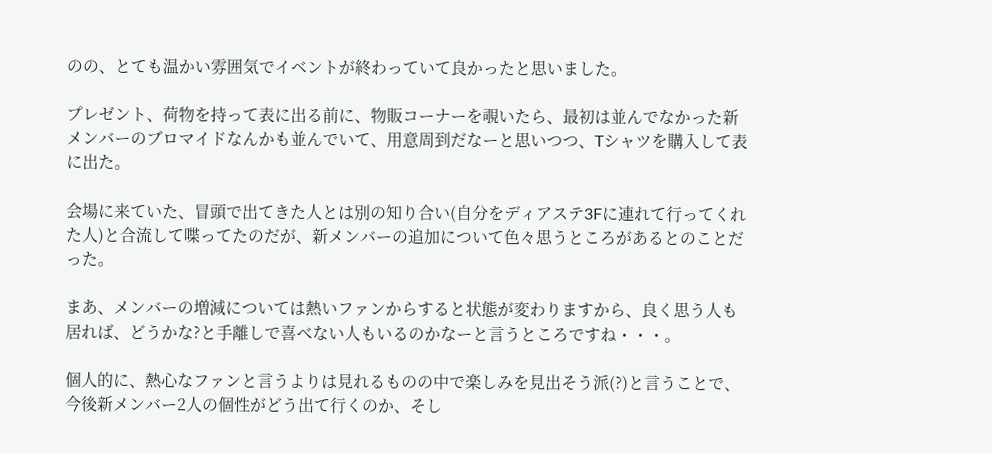のの、とても温かい雰囲気でイベントが終わっていて良かったと思いました。

プレゼント、荷物を持って表に出る前に、物販コーナーを覗いたら、最初は並んでなかった新メンバーのブロマイドなんかも並んでいて、用意周到だなーと思いつつ、Tシャツを購入して表に出た。

会場に来ていた、冒頭で出てきた人とは別の知り合い(自分をディアステ3Fに連れて行ってくれた人)と合流して喋ってたのだが、新メンバーの追加について色々思うところがあるとのことだった。

まあ、メンバーの増減については熱いファンからすると状態が変わりますから、良く思う人も居れば、どうかな?と手離しで喜べない人もいるのかなーと言うところですね・・・。

個人的に、熱心なファンと言うよりは見れるものの中で楽しみを見出そう派(?)と言うことで、今後新メンバー2人の個性がどう出て行くのか、そし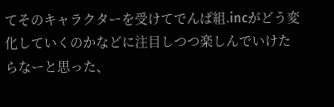てそのキャラクターを受けてでんぱ組.incがどう変化していくのかなどに注目しつつ楽しんでいけたらなーと思った、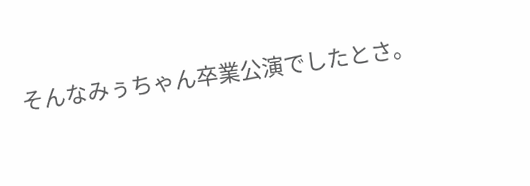そんなみぅちゃん卒業公演でしたとさ。